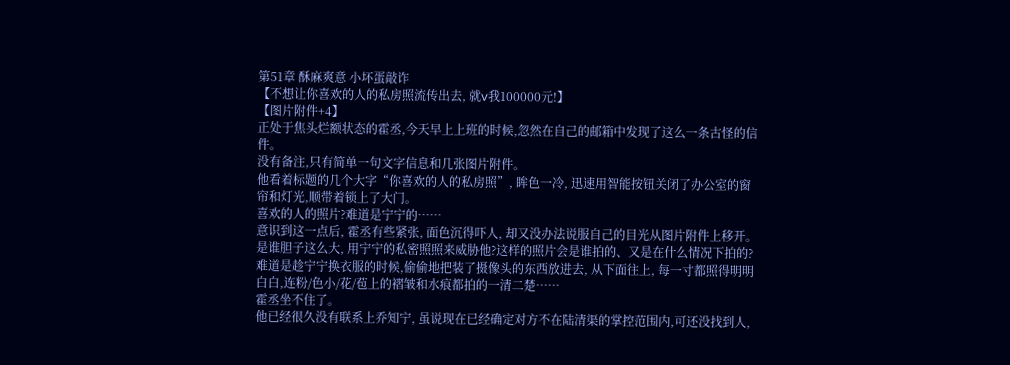第51章 酥麻爽意 小坏蛋敲诈
【不想让你喜欢的人的私房照流传出去, 就v我100000元!】
【图片附件+4】
正处于焦头烂额状态的霍丞,今天早上上班的时候,忽然在自己的邮箱中发现了这么一条古怪的信件。
没有备注,只有简单一句文字信息和几张图片附件。
他看着标题的几个大字“你喜欢的人的私房照”, 眸色一冷, 迅速用智能按钮关闭了办公室的窗帘和灯光,顺带着锁上了大门。
喜欢的人的照片?难道是宁宁的……
意识到这一点后, 霍丞有些紧张, 面色沉得吓人, 却又没办法说服自己的目光从图片附件上移开。
是谁胆子这么大, 用宁宁的私密照照来威胁他?这样的照片会是谁拍的、又是在什么情况下拍的?
难道是趁宁宁换衣服的时候,偷偷地把装了摄像头的东西放进去, 从下面往上, 每一寸都照得明明白白,连粉/色小/花/苞上的褶皱和水痕都拍的一清二楚……
霍丞坐不住了。
他已经很久没有联系上乔知宁, 虽说现在已经确定对方不在陆清渠的掌控范围内,可还没找到人,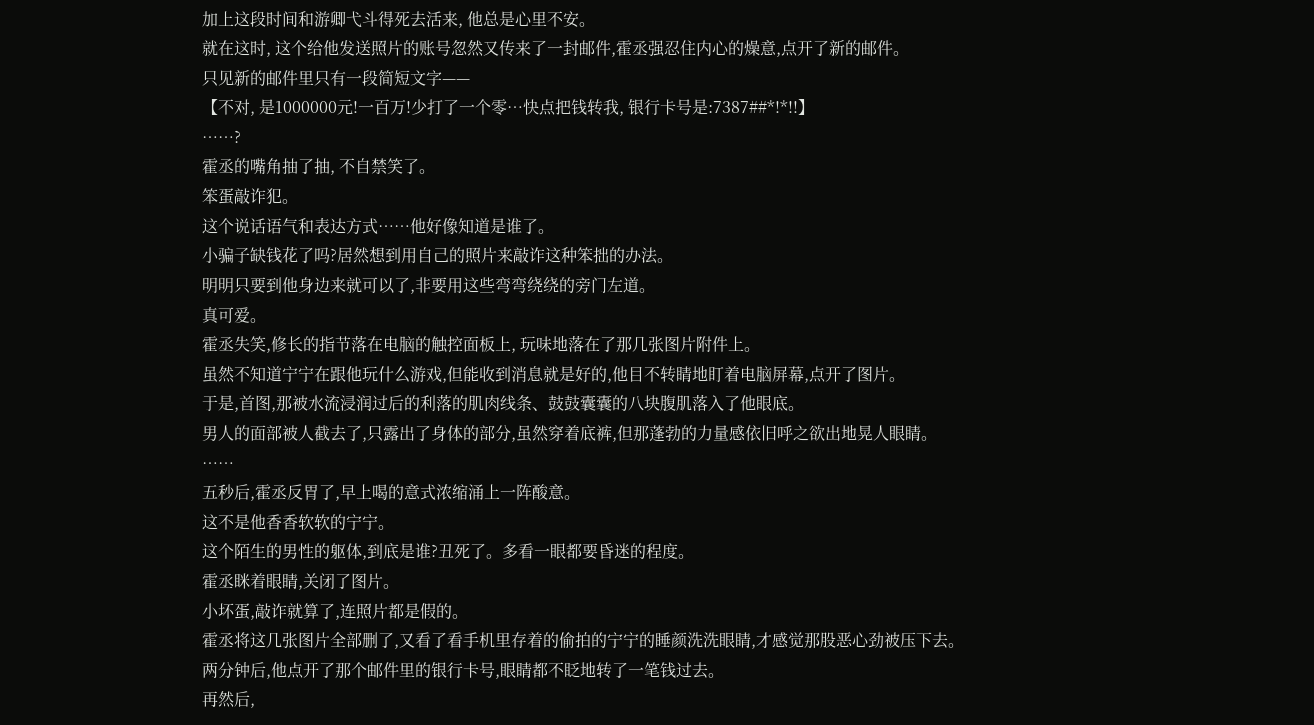加上这段时间和游卿弋斗得死去活来, 他总是心里不安。
就在这时, 这个给他发送照片的账号忽然又传来了一封邮件,霍丞强忍住内心的燥意,点开了新的邮件。
只见新的邮件里只有一段简短文字——
【不对, 是1000000元!一百万!少打了一个零…快点把钱转我, 银行卡号是:7387##*!*!!】
……?
霍丞的嘴角抽了抽, 不自禁笑了。
笨蛋敲诈犯。
这个说话语气和表达方式……他好像知道是谁了。
小骗子缺钱花了吗?居然想到用自己的照片来敲诈这种笨拙的办法。
明明只要到他身边来就可以了,非要用这些弯弯绕绕的旁门左道。
真可爱。
霍丞失笑,修长的指节落在电脑的触控面板上, 玩味地落在了那几张图片附件上。
虽然不知道宁宁在跟他玩什么游戏,但能收到消息就是好的,他目不转睛地盯着电脑屏幕,点开了图片。
于是,首图,那被水流浸润过后的利落的肌肉线条、鼓鼓囊囊的八块腹肌落入了他眼底。
男人的面部被人截去了,只露出了身体的部分,虽然穿着底裤,但那蓬勃的力量感依旧呼之欲出地晃人眼睛。
……
五秒后,霍丞反胃了,早上喝的意式浓缩涌上一阵酸意。
这不是他香香软软的宁宁。
这个陌生的男性的躯体,到底是谁?丑死了。多看一眼都要昏迷的程度。
霍丞眯着眼睛,关闭了图片。
小坏蛋,敲诈就算了,连照片都是假的。
霍丞将这几张图片全部删了,又看了看手机里存着的偷拍的宁宁的睡颜洗洗眼睛,才感觉那股恶心劲被压下去。
两分钟后,他点开了那个邮件里的银行卡号,眼睛都不眨地转了一笔钱过去。
再然后,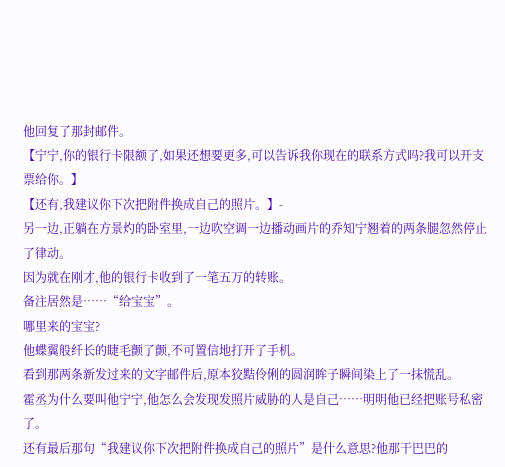他回复了那封邮件。
【宁宁,你的银行卡限额了,如果还想要更多,可以告诉我你现在的联系方式吗?我可以开支票给你。】
【还有,我建议你下次把附件换成自己的照片。】-
另一边,正躺在方景灼的卧室里,一边吹空调一边播动画片的乔知宁翘着的两条腿忽然停止了律动。
因为就在刚才,他的银行卡收到了一笔五万的转账。
备注居然是……“给宝宝”。
哪里来的宝宝?
他蝶翼般纤长的睫毛颤了颤,不可置信地打开了手机。
看到那两条新发过来的文字邮件后,原本狡黠伶俐的圆润眸子瞬间染上了一抹慌乱。
霍丞为什么要叫他宁宁,他怎么会发现发照片威胁的人是自己……明明他已经把账号私密了。
还有最后那句“我建议你下次把附件换成自己的照片”是什么意思?他那干巴巴的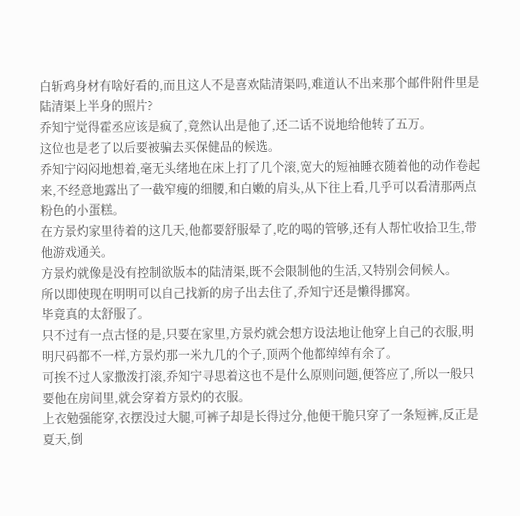白斩鸡身材有啥好看的,而且这人不是喜欢陆清渠吗,难道认不出来那个邮件附件里是陆清渠上半身的照片?
乔知宁觉得霍丞应该是疯了,竟然认出是他了,还二话不说地给他转了五万。
这位也是老了以后要被骗去买保健品的候选。
乔知宁闷闷地想着,毫无头绪地在床上打了几个滚,宽大的短袖睡衣随着他的动作卷起来,不经意地露出了一截窄瘦的细腰,和白嫩的肩头,从下往上看,几乎可以看清那两点粉色的小蛋糕。
在方景灼家里待着的这几天,他都要舒服晕了,吃的喝的管够,还有人帮忙收拾卫生,带他游戏通关。
方景灼就像是没有控制欲版本的陆清渠,既不会限制他的生活,又特别会伺候人。
所以即使现在明明可以自己找新的房子出去住了,乔知宁还是懒得挪窝。
毕竟真的太舒服了。
只不过有一点古怪的是,只要在家里,方景灼就会想方设法地让他穿上自己的衣服,明明尺码都不一样,方景灼那一米九几的个子,顶两个他都绰绰有余了。
可挨不过人家撒泼打滚,乔知宁寻思着这也不是什么原则问题,便答应了,所以一般只要他在房间里,就会穿着方景灼的衣服。
上衣勉强能穿,衣摆没过大腿,可裤子却是长得过分,他便干脆只穿了一条短裤,反正是夏天,倒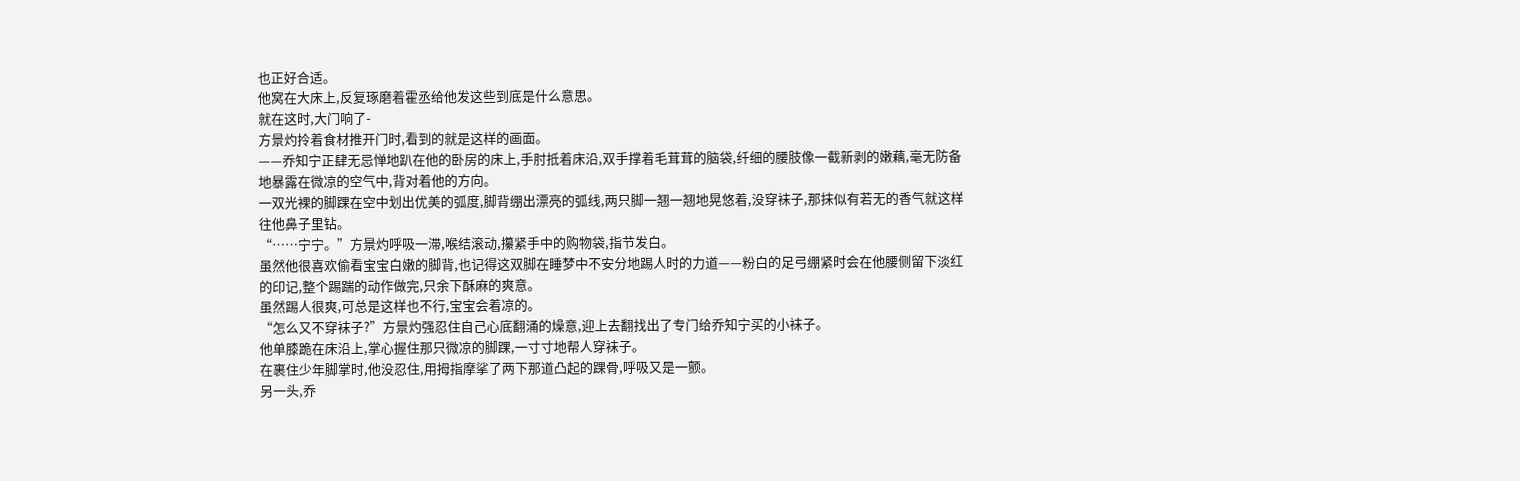也正好合适。
他窝在大床上,反复琢磨着霍丞给他发这些到底是什么意思。
就在这时,大门响了-
方景灼拎着食材推开门时,看到的就是这样的画面。
——乔知宁正肆无忌惮地趴在他的卧房的床上,手肘抵着床沿,双手撑着毛茸茸的脑袋,纤细的腰肢像一截新剥的嫩藕,毫无防备地暴露在微凉的空气中,背对着他的方向。
一双光裸的脚踝在空中划出优美的弧度,脚背绷出漂亮的弧线,两只脚一翘一翘地晃悠着,没穿袜子,那抹似有若无的香气就这样往他鼻子里钻。
“……宁宁。”方景灼呼吸一滞,喉结滚动,攥紧手中的购物袋,指节发白。
虽然他很喜欢偷看宝宝白嫩的脚背,也记得这双脚在睡梦中不安分地踢人时的力道——粉白的足弓绷紧时会在他腰侧留下淡红的印记,整个踢踹的动作做完,只余下酥麻的爽意。
虽然踢人很爽,可总是这样也不行,宝宝会着凉的。
“怎么又不穿袜子?”方景灼强忍住自己心底翻涌的燥意,迎上去翻找出了专门给乔知宁买的小袜子。
他单膝跪在床沿上,掌心握住那只微凉的脚踝,一寸寸地帮人穿袜子。
在裹住少年脚掌时,他没忍住,用拇指摩挲了两下那道凸起的踝骨,呼吸又是一颤。
另一头,乔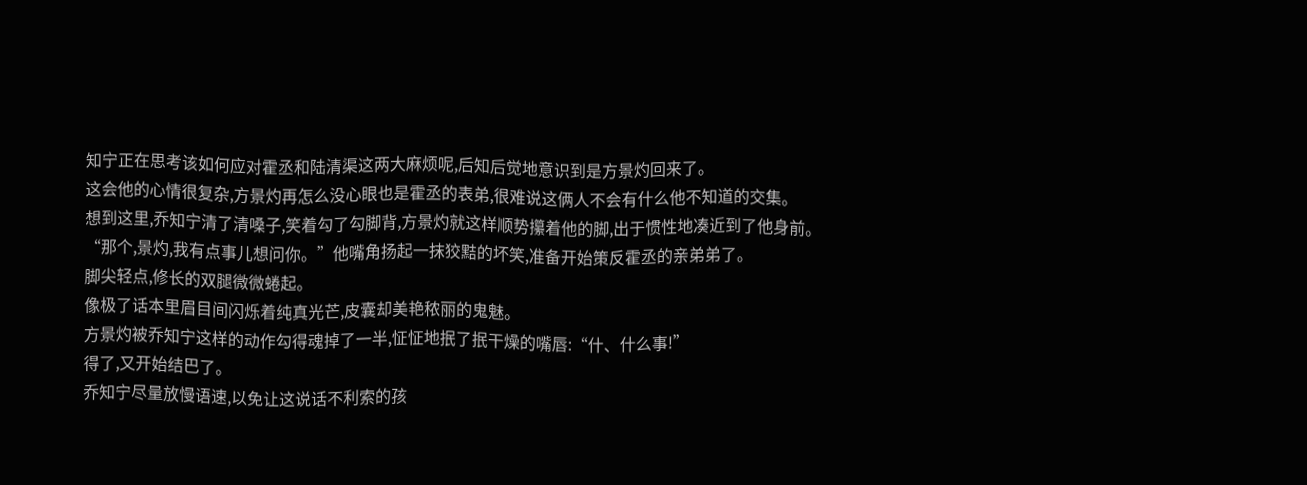知宁正在思考该如何应对霍丞和陆清渠这两大麻烦呢,后知后觉地意识到是方景灼回来了。
这会他的心情很复杂,方景灼再怎么没心眼也是霍丞的表弟,很难说这俩人不会有什么他不知道的交集。
想到这里,乔知宁清了清嗓子,笑着勾了勾脚背,方景灼就这样顺势攥着他的脚,出于惯性地凑近到了他身前。
“那个,景灼,我有点事儿想问你。”他嘴角扬起一抹狡黠的坏笑,准备开始策反霍丞的亲弟弟了。
脚尖轻点,修长的双腿微微蜷起。
像极了话本里眉目间闪烁着纯真光芒,皮囊却美艳秾丽的鬼魅。
方景灼被乔知宁这样的动作勾得魂掉了一半,怔怔地抿了抿干燥的嘴唇:“什、什么事!”
得了,又开始结巴了。
乔知宁尽量放慢语速,以免让这说话不利索的孩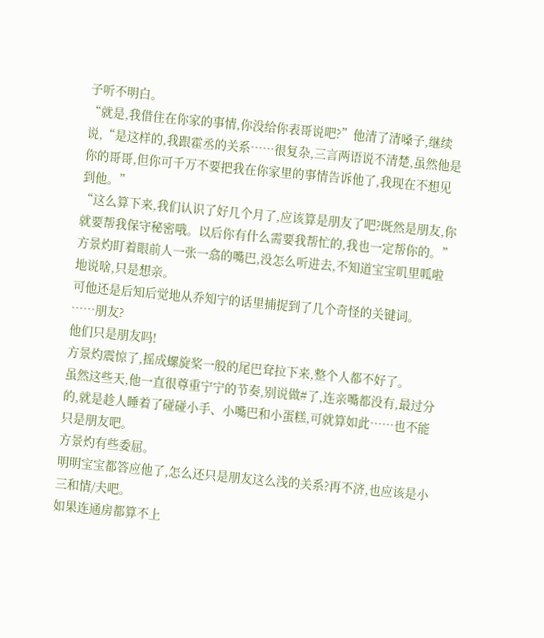子听不明白。
“就是,我借住在你家的事情,你没给你表哥说吧?”他清了清嗓子,继续说,“是这样的,我跟霍丞的关系……很复杂,三言两语说不清楚,虽然他是你的哥哥,但你可千万不要把我在你家里的事情告诉他了,我现在不想见到他。”
“这么算下来,我们认识了好几个月了,应该算是朋友了吧?既然是朋友,你就要帮我保守秘密哦。以后你有什么需要我帮忙的,我也一定帮你的。”
方景灼盯着眼前人一张一翕的嘴巴,没怎么听进去,不知道宝宝叽里呱啦地说啥,只是想亲。
可他还是后知后觉地从乔知宁的话里捕捉到了几个奇怪的关键词。
……朋友?
他们只是朋友吗!
方景灼震惊了,摇成螺旋桨一般的尾巴耷拉下来,整个人都不好了。
虽然这些天,他一直很尊重宁宁的节奏,别说做#了,连亲嘴都没有,最过分的,就是趁人睡着了碰碰小手、小嘴巴和小蛋糕,可就算如此……也不能只是朋友吧。
方景灼有些委屈。
明明宝宝都答应他了,怎么还只是朋友这么浅的关系?再不济,也应该是小三和情/夫吧。
如果连通房都算不上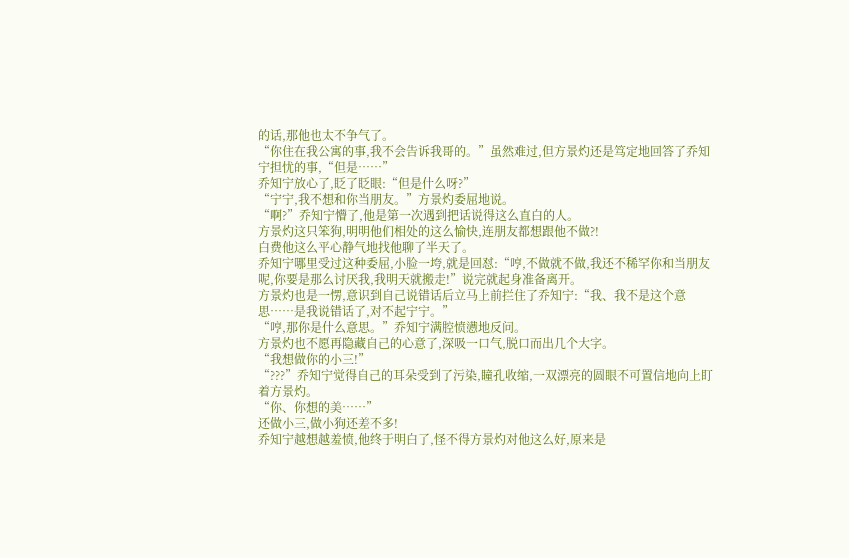的话,那他也太不争气了。
“你住在我公寓的事,我不会告诉我哥的。”虽然难过,但方景灼还是笃定地回答了乔知宁担忧的事,“但是……”
乔知宁放心了,眨了眨眼:“但是什么呀?”
“宁宁,我不想和你当朋友。”方景灼委屈地说。
“啊?”乔知宁懵了,他是第一次遇到把话说得这么直白的人。
方景灼这只笨狗,明明他们相处的这么愉快,连朋友都想跟他不做?!
白费他这么平心静气地找他聊了半天了。
乔知宁哪里受过这种委屈,小脸一垮,就是回怼:“哼,不做就不做,我还不稀罕你和当朋友呢,你要是那么讨厌我,我明天就搬走!”说完就起身准备离开。
方景灼也是一愣,意识到自己说错话后立马上前拦住了乔知宁:“我、我不是这个意思……是我说错话了,对不起宁宁。”
“哼,那你是什么意思。”乔知宁满腔愤懑地反问。
方景灼也不愿再隐藏自己的心意了,深吸一口气,脱口而出几个大字。
“我想做你的小三!”
“???”乔知宁觉得自己的耳朵受到了污染,瞳孔收缩,一双漂亮的圆眼不可置信地向上盯着方景灼。
“你、你想的美……”
还做小三,做小狗还差不多!
乔知宁越想越羞愤,他终于明白了,怪不得方景灼对他这么好,原来是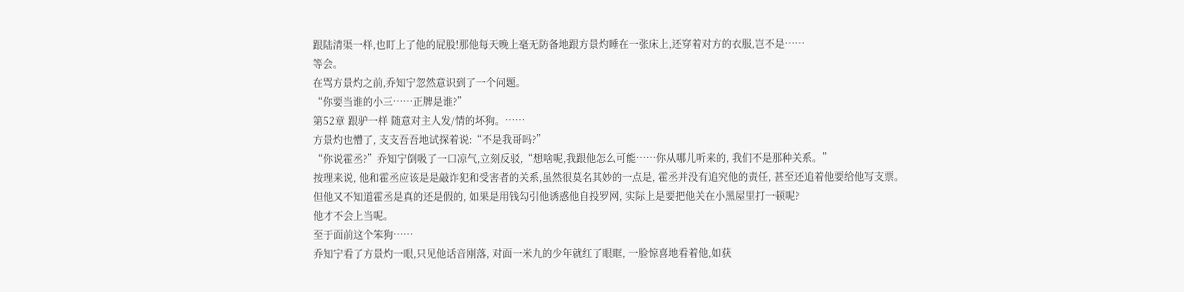跟陆清渠一样,也盯上了他的屁股!那他每天晚上毫无防备地跟方景灼睡在一张床上,还穿着对方的衣服,岂不是……
等会。
在骂方景灼之前,乔知宁忽然意识到了一个问题。
“你要当谁的小三……正牌是谁?”
第52章 跟驴一样 随意对主人发/情的坏狗。……
方景灼也懵了, 支支吾吾地试探着说:“不是我哥吗?”
“你说霍丞?”乔知宁倒吸了一口凉气,立刻反驳,“想啥呢,我跟他怎么可能……你从哪儿听来的, 我们不是那种关系。”
按理来说, 他和霍丞应该是是敲诈犯和受害者的关系,虽然很莫名其妙的一点是, 霍丞并没有追究他的责任, 甚至还追着他要给他写支票。
但他又不知道霍丞是真的还是假的, 如果是用钱勾引他诱惑他自投罗网, 实际上是要把他关在小黑屋里打一顿呢?
他才不会上当呢。
至于面前这个笨狗……
乔知宁看了方景灼一眼,只见他话音刚落, 对面一米九的少年就红了眼眶, 一脸惊喜地看着他,如获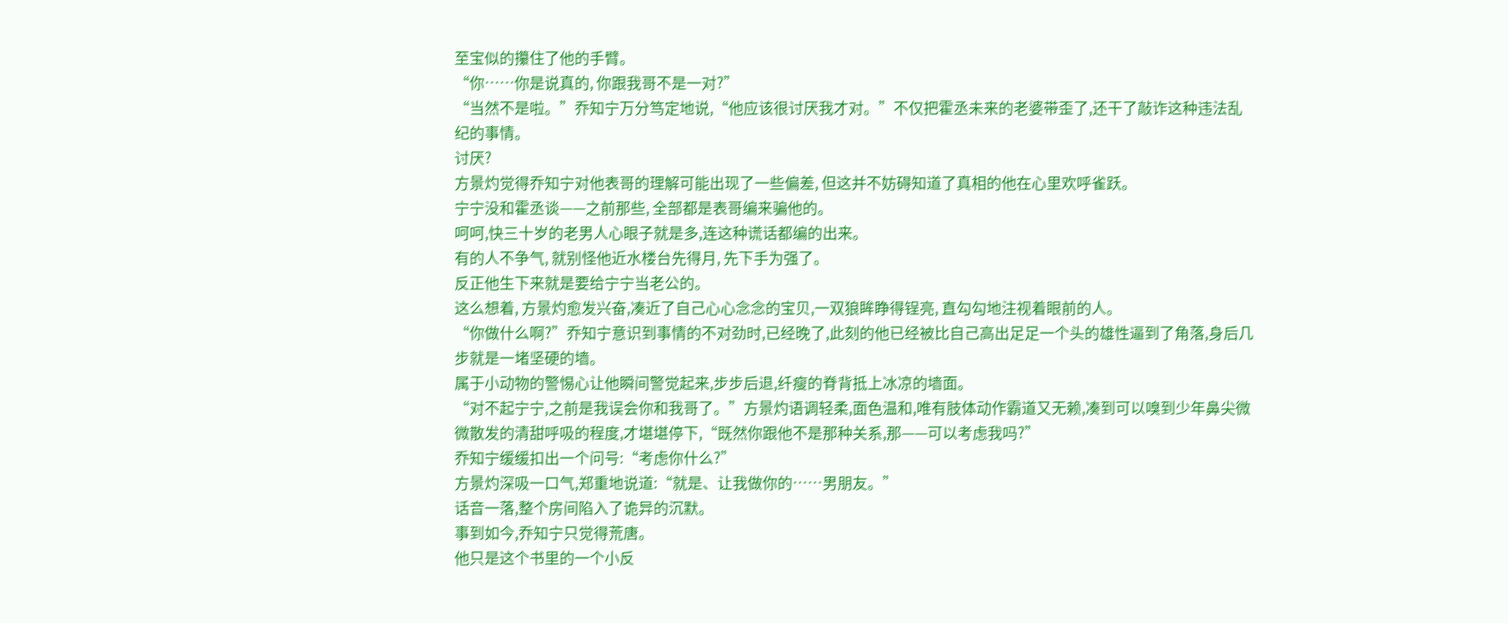至宝似的攥住了他的手臂。
“你……你是说真的, 你跟我哥不是一对?”
“当然不是啦。”乔知宁万分笃定地说,“他应该很讨厌我才对。”不仅把霍丞未来的老婆带歪了,还干了敲诈这种违法乱纪的事情。
讨厌?
方景灼觉得乔知宁对他表哥的理解可能出现了一些偏差, 但这并不妨碍知道了真相的他在心里欢呼雀跃。
宁宁没和霍丞谈——之前那些, 全部都是表哥编来骗他的。
呵呵,快三十岁的老男人心眼子就是多,连这种谎话都编的出来。
有的人不争气, 就别怪他近水楼台先得月, 先下手为强了。
反正他生下来就是要给宁宁当老公的。
这么想着, 方景灼愈发兴奋,凑近了自己心心念念的宝贝,一双狼眸睁得锃亮, 直勾勾地注视着眼前的人。
“你做什么啊?”乔知宁意识到事情的不对劲时,已经晚了,此刻的他已经被比自己高出足足一个头的雄性逼到了角落,身后几步就是一堵坚硬的墙。
属于小动物的警惕心让他瞬间警觉起来,步步后退,纤瘦的脊背抵上冰凉的墙面。
“对不起宁宁,之前是我误会你和我哥了。”方景灼语调轻柔,面色温和,唯有肢体动作霸道又无赖,凑到可以嗅到少年鼻尖微微散发的清甜呼吸的程度,才堪堪停下,“既然你跟他不是那种关系,那——可以考虑我吗?”
乔知宁缓缓扣出一个问号:“考虑你什么?”
方景灼深吸一口气,郑重地说道:“就是、让我做你的……男朋友。”
话音一落,整个房间陷入了诡异的沉默。
事到如今,乔知宁只觉得荒唐。
他只是这个书里的一个小反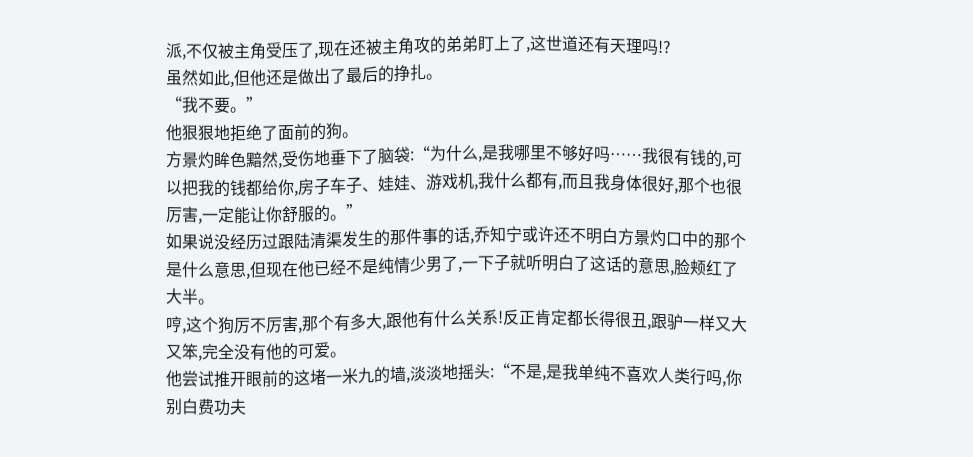派,不仅被主角受压了,现在还被主角攻的弟弟盯上了,这世道还有天理吗!?
虽然如此,但他还是做出了最后的挣扎。
“我不要。”
他狠狠地拒绝了面前的狗。
方景灼眸色黯然,受伤地垂下了脑袋:“为什么,是我哪里不够好吗……我很有钱的,可以把我的钱都给你,房子车子、娃娃、游戏机,我什么都有,而且我身体很好,那个也很厉害,一定能让你舒服的。”
如果说没经历过跟陆清渠发生的那件事的话,乔知宁或许还不明白方景灼口中的那个是什么意思,但现在他已经不是纯情少男了,一下子就听明白了这话的意思,脸颊红了大半。
哼,这个狗厉不厉害,那个有多大,跟他有什么关系!反正肯定都长得很丑,跟驴一样又大又笨,完全没有他的可爱。
他尝试推开眼前的这堵一米九的墙,淡淡地摇头:“不是,是我单纯不喜欢人类行吗,你别白费功夫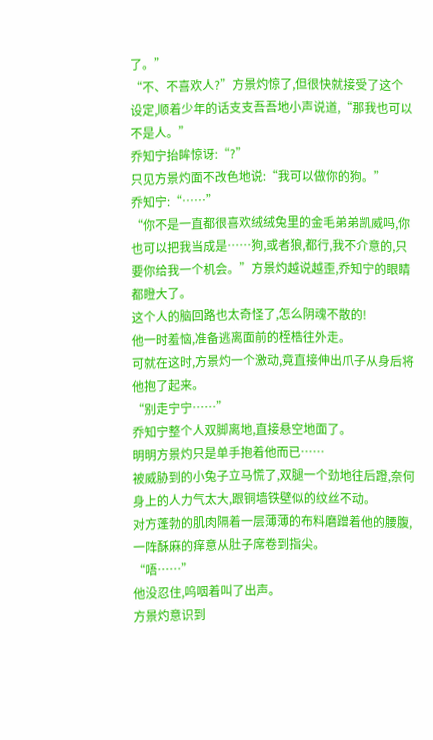了。”
“不、不喜欢人?”方景灼惊了,但很快就接受了这个设定,顺着少年的话支支吾吾地小声说道,“那我也可以不是人。”
乔知宁抬眸惊讶:“?”
只见方景灼面不改色地说:“我可以做你的狗。”
乔知宁:“……”
“你不是一直都很喜欢绒绒兔里的金毛弟弟凯威吗,你也可以把我当成是……狗,或者狼,都行,我不介意的,只要你给我一个机会。”方景灼越说越歪,乔知宁的眼睛都瞪大了。
这个人的脑回路也太奇怪了,怎么阴魂不散的!
他一时羞恼,准备逃离面前的桎梏往外走。
可就在这时,方景灼一个激动,竟直接伸出爪子从身后将他抱了起来。
“别走宁宁……”
乔知宁整个人双脚离地,直接悬空地面了。
明明方景灼只是单手抱着他而已……
被威胁到的小兔子立马慌了,双腿一个劲地往后蹬,奈何身上的人力气太大,跟铜墙铁壁似的纹丝不动。
对方蓬勃的肌肉隔着一层薄薄的布料磨蹭着他的腰腹,一阵酥麻的痒意从肚子席卷到指尖。
“唔……”
他没忍住,呜咽着叫了出声。
方景灼意识到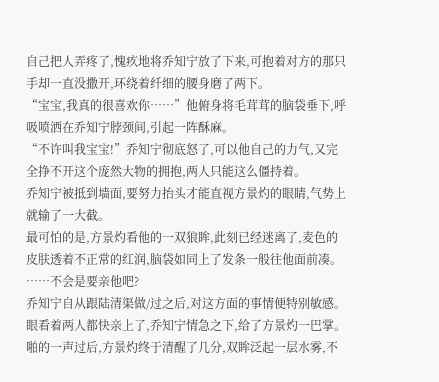自己把人弄疼了,愧疚地将乔知宁放了下来,可抱着对方的那只手却一直没撒开,环绕着纤细的腰身磨了两下。
“宝宝,我真的很喜欢你……”他俯身将毛茸茸的脑袋垂下,呼吸喷洒在乔知宁脖颈间,引起一阵酥麻。
“不许叫我宝宝!”乔知宁彻底怒了,可以他自己的力气,又完全挣不开这个庞然大物的拥抱,两人只能这么僵持着。
乔知宁被抵到墙面,要努力抬头才能直视方景灼的眼睛,气势上就输了一大截。
最可怕的是,方景灼看他的一双狼眸,此刻已经迷离了,麦色的皮肤透着不正常的红润,脑袋如同上了发条一般往他面前凑。
……不会是要亲他吧?
乔知宁自从跟陆清渠做/过之后,对这方面的事情便特别敏感。
眼看着两人都快亲上了,乔知宁情急之下,给了方景灼一巴掌。
啪的一声过后,方景灼终于清醒了几分,双眸泛起一层水雾,不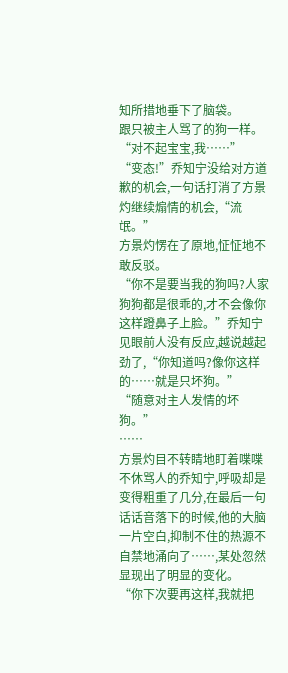知所措地垂下了脑袋。
跟只被主人骂了的狗一样。
“对不起宝宝,我……”
“变态!”乔知宁没给对方道歉的机会,一句话打消了方景灼继续煽情的机会,“流氓。”
方景灼愣在了原地,怔怔地不敢反驳。
“你不是要当我的狗吗?人家狗狗都是很乖的,才不会像你这样蹬鼻子上脸。”乔知宁见眼前人没有反应,越说越起劲了,“你知道吗?像你这样的……就是只坏狗。”
“随意对主人发情的坏狗。”
……
方景灼目不转睛地盯着喋喋不休骂人的乔知宁,呼吸却是变得粗重了几分,在最后一句话话音落下的时候,他的大脑一片空白,抑制不住的热源不自禁地涌向了……,某处忽然显现出了明显的变化。
“你下次要再这样,我就把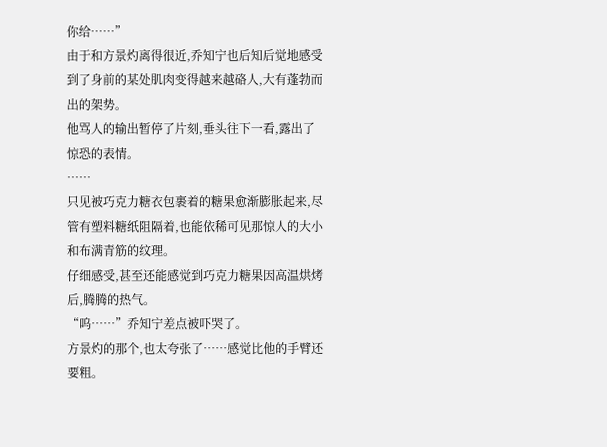你给……”
由于和方景灼离得很近,乔知宁也后知后觉地感受到了身前的某处肌肉变得越来越硌人,大有蓬勃而出的架势。
他骂人的输出暂停了片刻,垂头往下一看,露出了惊恐的表情。
……
只见被巧克力糖衣包裹着的糖果愈渐膨胀起来,尽管有塑料糖纸阻隔着,也能依稀可见那惊人的大小和布满青筋的纹理。
仔细感受,甚至还能感觉到巧克力糖果因高温烘烤后,腾腾的热气。
“呜……”乔知宁差点被吓哭了。
方景灼的那个,也太夸张了……感觉比他的手臂还要粗。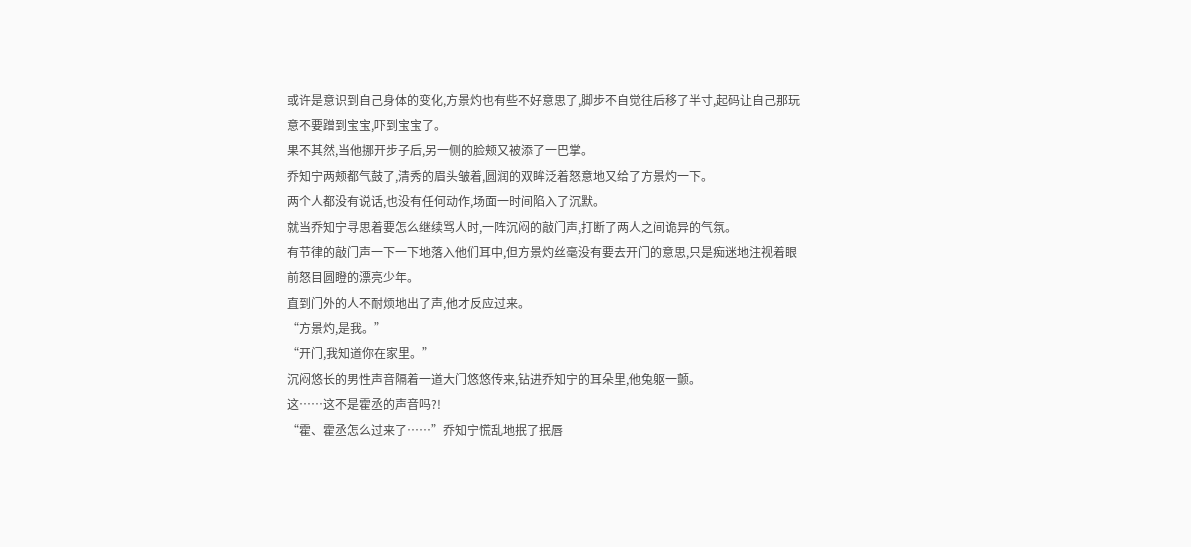或许是意识到自己身体的变化,方景灼也有些不好意思了,脚步不自觉往后移了半寸,起码让自己那玩意不要蹭到宝宝,吓到宝宝了。
果不其然,当他挪开步子后,另一侧的脸颊又被添了一巴掌。
乔知宁两颊都气鼓了,清秀的眉头皱着,圆润的双眸泛着怒意地又给了方景灼一下。
两个人都没有说话,也没有任何动作,场面一时间陷入了沉默。
就当乔知宁寻思着要怎么继续骂人时,一阵沉闷的敲门声,打断了两人之间诡异的气氛。
有节律的敲门声一下一下地落入他们耳中,但方景灼丝毫没有要去开门的意思,只是痴迷地注视着眼前怒目圆瞪的漂亮少年。
直到门外的人不耐烦地出了声,他才反应过来。
“方景灼,是我。”
“开门,我知道你在家里。”
沉闷悠长的男性声音隔着一道大门悠悠传来,钻进乔知宁的耳朵里,他兔躯一颤。
这……这不是霍丞的声音吗?!
“霍、霍丞怎么过来了……”乔知宁慌乱地抿了抿唇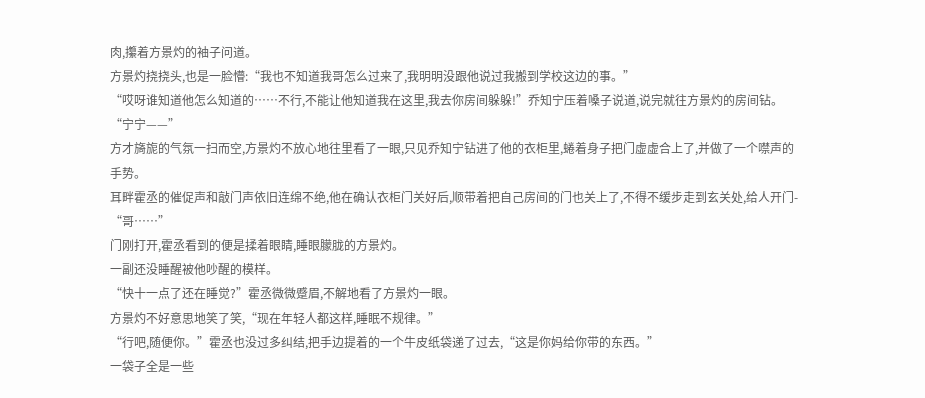肉,攥着方景灼的袖子问道。
方景灼挠挠头,也是一脸懵:“我也不知道我哥怎么过来了,我明明没跟他说过我搬到学校这边的事。”
“哎呀谁知道他怎么知道的……不行,不能让他知道我在这里,我去你房间躲躲!”乔知宁压着嗓子说道,说完就往方景灼的房间钻。
“宁宁——”
方才旖旎的气氛一扫而空,方景灼不放心地往里看了一眼,只见乔知宁钻进了他的衣柜里,蜷着身子把门虚虚合上了,并做了一个噤声的手势。
耳畔霍丞的催促声和敲门声依旧连绵不绝,他在确认衣柜门关好后,顺带着把自己房间的门也关上了,不得不缓步走到玄关处,给人开门-
“哥……”
门刚打开,霍丞看到的便是揉着眼睛,睡眼朦胧的方景灼。
一副还没睡醒被他吵醒的模样。
“快十一点了还在睡觉?”霍丞微微蹙眉,不解地看了方景灼一眼。
方景灼不好意思地笑了笑,“现在年轻人都这样,睡眠不规律。”
“行吧,随便你。”霍丞也没过多纠结,把手边提着的一个牛皮纸袋递了过去,“这是你妈给你带的东西。”
一袋子全是一些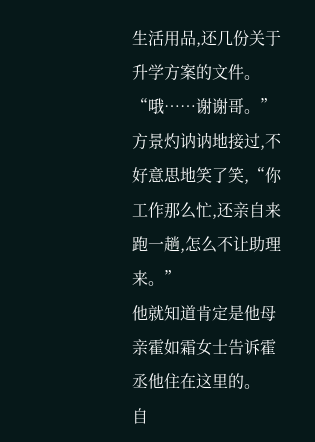生活用品,还几份关于升学方案的文件。
“哦……谢谢哥。”方景灼讷讷地接过,不好意思地笑了笑,“你工作那么忙,还亲自来跑一趟,怎么不让助理来。”
他就知道肯定是他母亲霍如霜女士告诉霍丞他住在这里的。
自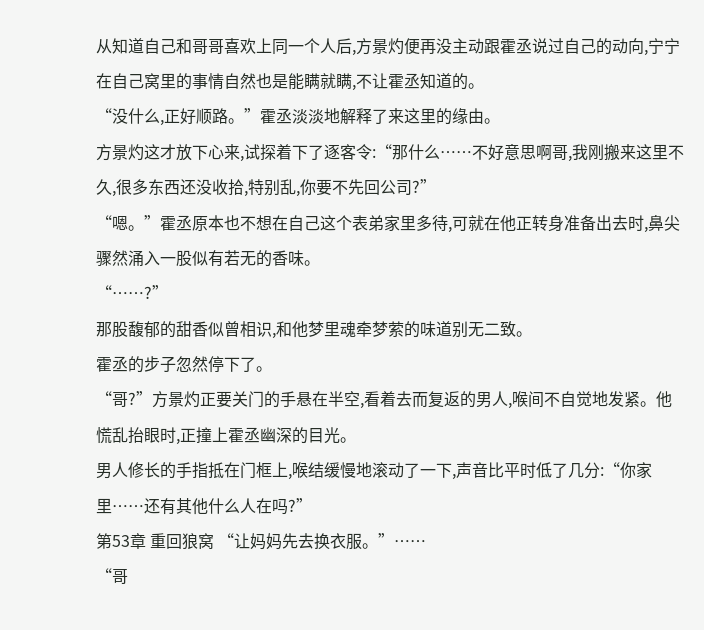从知道自己和哥哥喜欢上同一个人后,方景灼便再没主动跟霍丞说过自己的动向,宁宁在自己窝里的事情自然也是能瞒就瞒,不让霍丞知道的。
“没什么,正好顺路。”霍丞淡淡地解释了来这里的缘由。
方景灼这才放下心来,试探着下了逐客令:“那什么……不好意思啊哥,我刚搬来这里不久,很多东西还没收拾,特别乱,你要不先回公司?”
“嗯。”霍丞原本也不想在自己这个表弟家里多待,可就在他正转身准备出去时,鼻尖骤然涌入一股似有若无的香味。
“……?”
那股馥郁的甜香似曾相识,和他梦里魂牵梦萦的味道别无二致。
霍丞的步子忽然停下了。
“哥?”方景灼正要关门的手悬在半空,看着去而复返的男人,喉间不自觉地发紧。他慌乱抬眼时,正撞上霍丞幽深的目光。
男人修长的手指抵在门框上,喉结缓慢地滚动了一下,声音比平时低了几分:“你家里……还有其他什么人在吗?”
第53章 重回狼窝 “让妈妈先去换衣服。”……
“哥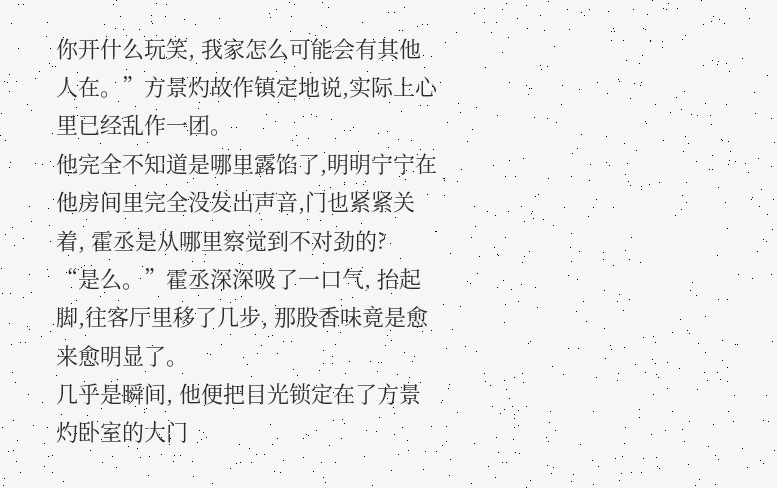你开什么玩笑, 我家怎么可能会有其他人在。”方景灼故作镇定地说,实际上心里已经乱作一团。
他完全不知道是哪里露馅了,明明宁宁在他房间里完全没发出声音,门也紧紧关着, 霍丞是从哪里察觉到不对劲的?
“是么。”霍丞深深吸了一口气, 抬起脚,往客厅里移了几步, 那股香味竟是愈来愈明显了。
几乎是瞬间, 他便把目光锁定在了方景灼卧室的大门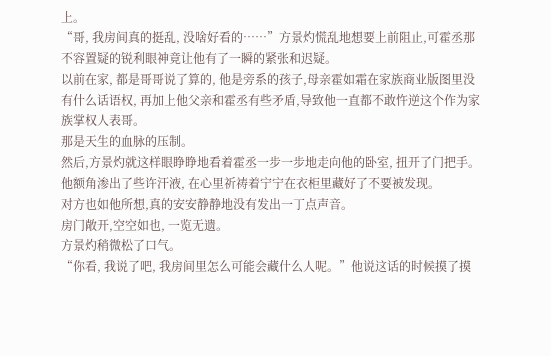上。
“哥, 我房间真的挺乱, 没啥好看的……”方景灼慌乱地想要上前阻止,可霍丞那不容置疑的锐利眼神竟让他有了一瞬的紧张和迟疑。
以前在家, 都是哥哥说了算的, 他是旁系的孩子,母亲霍如霜在家族商业版图里没有什么话语权, 再加上他父亲和霍丞有些矛盾,导致他一直都不敢忤逆这个作为家族掌权人表哥。
那是天生的血脉的压制。
然后,方景灼就这样眼睁睁地看着霍丞一步一步地走向他的卧室, 扭开了门把手。
他额角渗出了些许汗液, 在心里祈祷着宁宁在衣柜里藏好了不要被发现。
对方也如他所想,真的安安静静地没有发出一丁点声音。
房门敞开,空空如也, 一览无遗。
方景灼稍微松了口气。
“你看, 我说了吧, 我房间里怎么可能会藏什么人呢。”他说这话的时候摸了摸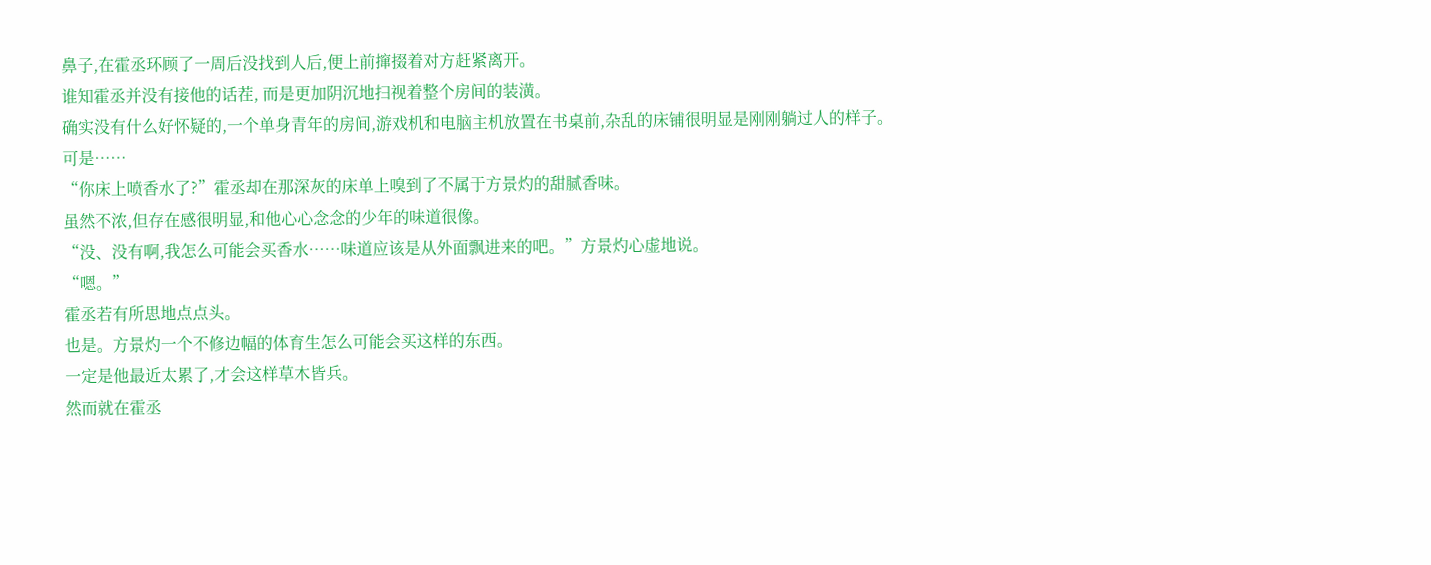鼻子,在霍丞环顾了一周后没找到人后,便上前撺掇着对方赶紧离开。
谁知霍丞并没有接他的话茬, 而是更加阴沉地扫视着整个房间的装潢。
确实没有什么好怀疑的,一个单身青年的房间,游戏机和电脑主机放置在书桌前,杂乱的床铺很明显是刚刚躺过人的样子。
可是……
“你床上喷香水了?”霍丞却在那深灰的床单上嗅到了不属于方景灼的甜腻香味。
虽然不浓,但存在感很明显,和他心心念念的少年的味道很像。
“没、没有啊,我怎么可能会买香水……味道应该是从外面飘进来的吧。”方景灼心虚地说。
“嗯。”
霍丞若有所思地点点头。
也是。方景灼一个不修边幅的体育生怎么可能会买这样的东西。
一定是他最近太累了,才会这样草木皆兵。
然而就在霍丞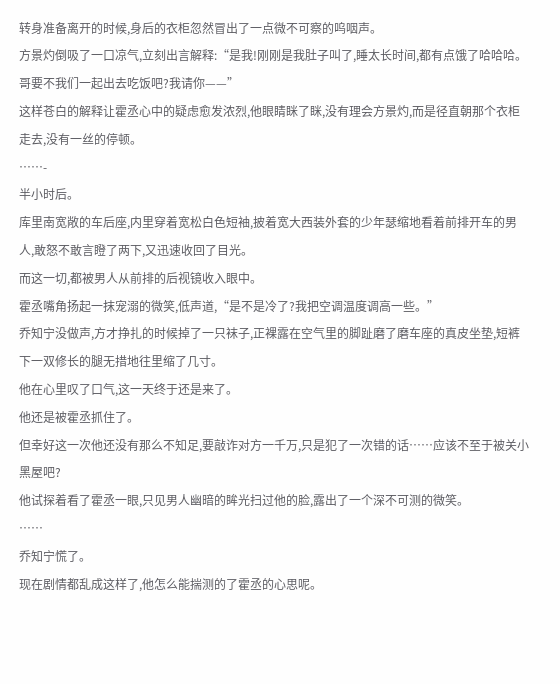转身准备离开的时候,身后的衣柜忽然冒出了一点微不可察的呜咽声。
方景灼倒吸了一口凉气,立刻出言解释:“是我!刚刚是我肚子叫了,睡太长时间,都有点饿了哈哈哈。哥要不我们一起出去吃饭吧?我请你——”
这样苍白的解释让霍丞心中的疑虑愈发浓烈,他眼睛眯了眯,没有理会方景灼,而是径直朝那个衣柜走去,没有一丝的停顿。
……-
半小时后。
库里南宽敞的车后座,内里穿着宽松白色短袖,披着宽大西装外套的少年瑟缩地看着前排开车的男人,敢怒不敢言瞪了两下,又迅速收回了目光。
而这一切,都被男人从前排的后视镜收入眼中。
霍丞嘴角扬起一抹宠溺的微笑,低声道,“是不是冷了?我把空调温度调高一些。”
乔知宁没做声,方才挣扎的时候掉了一只袜子,正裸露在空气里的脚趾磨了磨车座的真皮坐垫,短裤下一双修长的腿无措地往里缩了几寸。
他在心里叹了口气,这一天终于还是来了。
他还是被霍丞抓住了。
但幸好这一次他还没有那么不知足,要敲诈对方一千万,只是犯了一次错的话……应该不至于被关小黑屋吧?
他试探着看了霍丞一眼,只见男人幽暗的眸光扫过他的脸,露出了一个深不可测的微笑。
……
乔知宁慌了。
现在剧情都乱成这样了,他怎么能揣测的了霍丞的心思呢。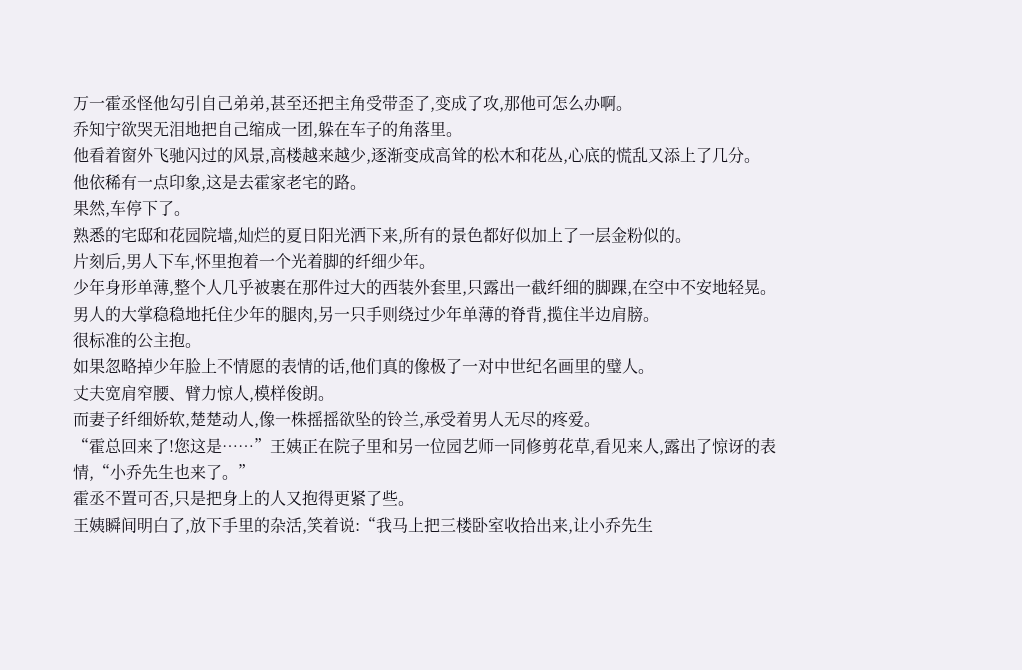万一霍丞怪他勾引自己弟弟,甚至还把主角受带歪了,变成了攻,那他可怎么办啊。
乔知宁欲哭无泪地把自己缩成一团,躲在车子的角落里。
他看着窗外飞驰闪过的风景,高楼越来越少,逐渐变成高耸的松木和花丛,心底的慌乱又添上了几分。
他依稀有一点印象,这是去霍家老宅的路。
果然,车停下了。
熟悉的宅邸和花园院墙,灿烂的夏日阳光洒下来,所有的景色都好似加上了一层金粉似的。
片刻后,男人下车,怀里抱着一个光着脚的纤细少年。
少年身形单薄,整个人几乎被裹在那件过大的西装外套里,只露出一截纤细的脚踝,在空中不安地轻晃。
男人的大掌稳稳地托住少年的腿肉,另一只手则绕过少年单薄的脊背,揽住半边肩膀。
很标准的公主抱。
如果忽略掉少年脸上不情愿的表情的话,他们真的像极了一对中世纪名画里的璧人。
丈夫宽肩窄腰、臂力惊人,模样俊朗。
而妻子纤细娇软,楚楚动人,像一株摇摇欲坠的铃兰,承受着男人无尽的疼爱。
“霍总回来了!您这是……”王姨正在院子里和另一位园艺师一同修剪花草,看见来人,露出了惊讶的表情,“小乔先生也来了。”
霍丞不置可否,只是把身上的人又抱得更紧了些。
王姨瞬间明白了,放下手里的杂活,笑着说:“我马上把三楼卧室收拾出来,让小乔先生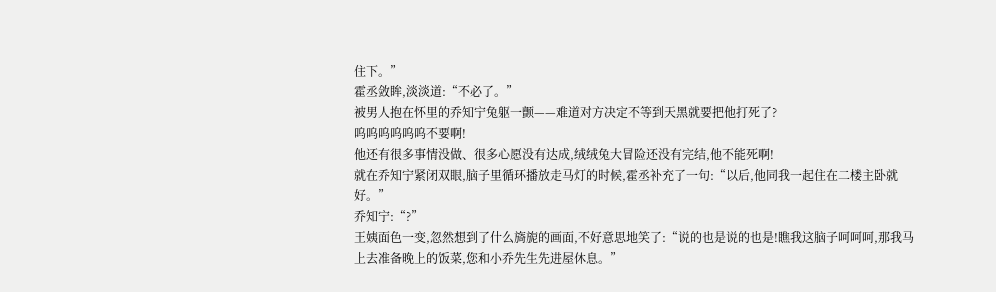住下。”
霍丞敛眸,淡淡道:“不必了。”
被男人抱在怀里的乔知宁兔躯一颤——难道对方决定不等到天黑就要把他打死了?
呜呜呜呜呜呜不要啊!
他还有很多事情没做、很多心愿没有达成,绒绒兔大冒险还没有完结,他不能死啊!
就在乔知宁紧闭双眼,脑子里循环播放走马灯的时候,霍丞补充了一句:“以后,他同我一起住在二楼主卧就好。”
乔知宁:“?”
王姨面色一变,忽然想到了什么旖旎的画面,不好意思地笑了:“说的也是说的也是!瞧我这脑子呵呵呵,那我马上去准备晚上的饭菜,您和小乔先生先进屋休息。”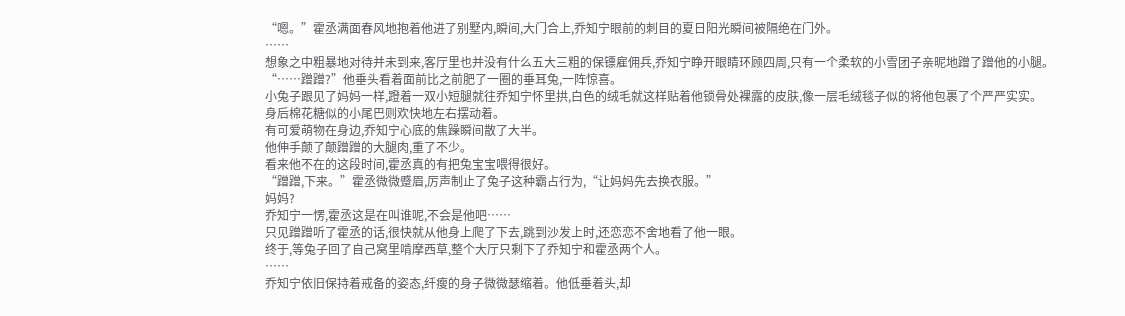“嗯。”霍丞满面春风地抱着他进了别墅内,瞬间,大门合上,乔知宁眼前的刺目的夏日阳光瞬间被隔绝在门外。
……
想象之中粗暴地对待并未到来,客厅里也并没有什么五大三粗的保镖雇佣兵,乔知宁睁开眼睛环顾四周,只有一个柔软的小雪团子亲昵地蹭了蹭他的小腿。
“……蹭蹭?”他垂头看着面前比之前肥了一圈的垂耳兔,一阵惊喜。
小兔子跟见了妈妈一样,蹬着一双小短腿就往乔知宁怀里拱,白色的绒毛就这样贴着他锁骨处裸露的皮肤,像一层毛绒毯子似的将他包裹了个严严实实。
身后棉花糖似的小尾巴则欢快地左右摆动着。
有可爱萌物在身边,乔知宁心底的焦躁瞬间散了大半。
他伸手颠了颠蹭蹭的大腿肉,重了不少。
看来他不在的这段时间,霍丞真的有把兔宝宝喂得很好。
“蹭蹭,下来。”霍丞微微蹙眉,厉声制止了兔子这种霸占行为,“让妈妈先去换衣服。”
妈妈?
乔知宁一愣,霍丞这是在叫谁呢,不会是他吧……
只见蹭蹭听了霍丞的话,很快就从他身上爬了下去,跳到沙发上时,还恋恋不舍地看了他一眼。
终于,等兔子回了自己窝里啃摩西草,整个大厅只剩下了乔知宁和霍丞两个人。
……
乔知宁依旧保持着戒备的姿态,纤瘦的身子微微瑟缩着。他低垂着头,却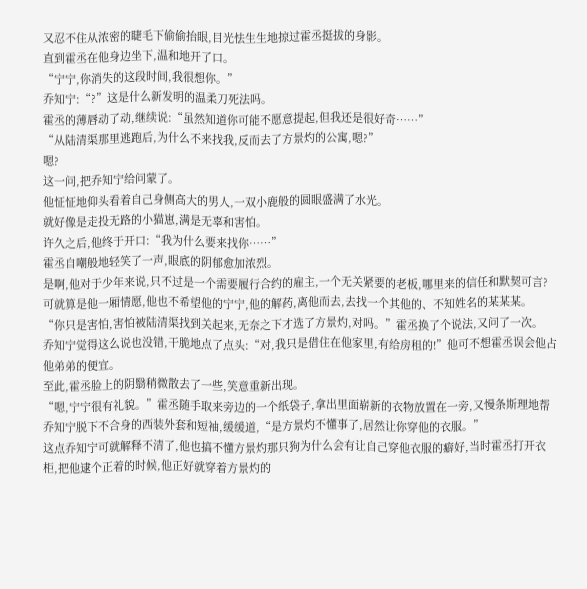又忍不住从浓密的睫毛下偷偷抬眼,目光怯生生地掠过霍丞挺拔的身影。
直到霍丞在他身边坐下,温和地开了口。
“宁宁,你消失的这段时间,我很想你。”
乔知宁:“?”这是什么新发明的温柔刀死法吗。
霍丞的薄唇动了动,继续说:“虽然知道你可能不愿意提起,但我还是很好奇……”
“从陆清渠那里逃跑后,为什么不来找我,反而去了方景灼的公寓,嗯?”
嗯?
这一问,把乔知宁给问蒙了。
他怔怔地仰头看着自己身侧高大的男人,一双小鹿般的圆眼盛满了水光。
就好像是走投无路的小猫崽,满是无辜和害怕。
许久之后,他终于开口:“我为什么要来找你……”
霍丞自嘲般地轻笑了一声,眼底的阴郁愈加浓烈。
是啊,他对于少年来说,只不过是一个需要履行合约的雇主,一个无关紧要的老板,哪里来的信任和默契可言?
可就算是他一厢情愿,他也不希望他的宁宁,他的解药,离他而去,去找一个其他的、不知姓名的某某某。
“你只是害怕,害怕被陆清渠找到关起来,无奈之下才选了方景灼,对吗。”霍丞换了个说法,又问了一次。
乔知宁觉得这么说也没错,干脆地点了点头:“对,我只是借住在他家里,有给房租的!”他可不想霍丞误会他占他弟弟的便宜。
至此,霍丞脸上的阴翳稍微散去了一些,笑意重新出现。
“嗯,宁宁很有礼貌。”霍丞随手取来旁边的一个纸袋子,拿出里面崭新的衣物放置在一旁,又慢条斯理地帮乔知宁脱下不合身的西装外套和短袖,缓缓道,“是方景灼不懂事了,居然让你穿他的衣服。”
这点乔知宁可就解释不清了,他也搞不懂方景灼那只狗为什么会有让自己穿他衣服的癖好,当时霍丞打开衣柜,把他逮个正着的时候,他正好就穿着方景灼的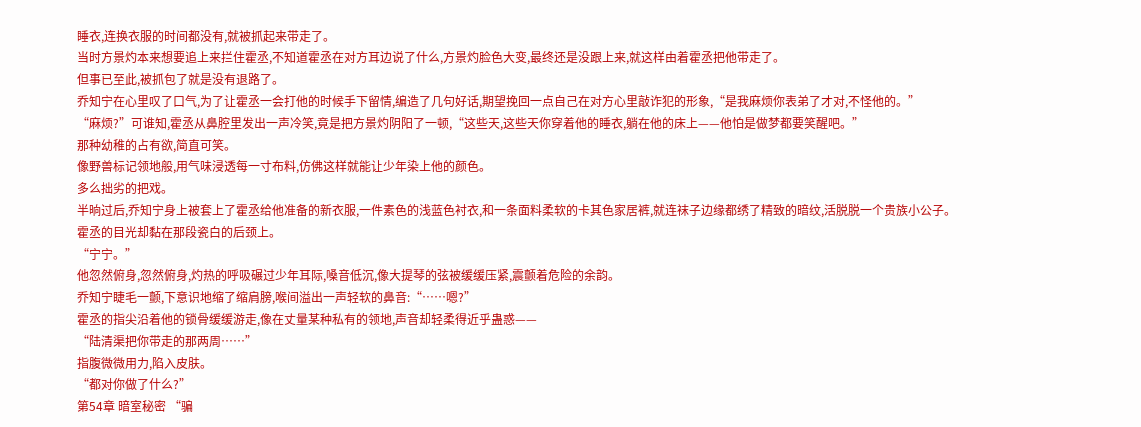睡衣,连换衣服的时间都没有,就被抓起来带走了。
当时方景灼本来想要追上来拦住霍丞,不知道霍丞在对方耳边说了什么,方景灼脸色大变,最终还是没跟上来,就这样由着霍丞把他带走了。
但事已至此,被抓包了就是没有退路了。
乔知宁在心里叹了口气,为了让霍丞一会打他的时候手下留情,编造了几句好话,期望挽回一点自己在对方心里敲诈犯的形象,“是我麻烦你表弟了才对,不怪他的。”
“麻烦?”可谁知,霍丞从鼻腔里发出一声冷笑,竟是把方景灼阴阳了一顿,“这些天,这些天你穿着他的睡衣,躺在他的床上——他怕是做梦都要笑醒吧。”
那种幼稚的占有欲,简直可笑。
像野兽标记领地般,用气味浸透每一寸布料,仿佛这样就能让少年染上他的颜色。
多么拙劣的把戏。
半晌过后,乔知宁身上被套上了霍丞给他准备的新衣服,一件素色的浅蓝色衬衣,和一条面料柔软的卡其色家居裤,就连袜子边缘都绣了精致的暗纹,活脱脱一个贵族小公子。
霍丞的目光却黏在那段瓷白的后颈上。
“宁宁。”
他忽然俯身,忽然俯身,灼热的呼吸碾过少年耳际,嗓音低沉,像大提琴的弦被缓缓压紧,震颤着危险的余韵。
乔知宁睫毛一颤,下意识地缩了缩肩膀,喉间溢出一声轻软的鼻音:“……嗯?”
霍丞的指尖沿着他的锁骨缓缓游走,像在丈量某种私有的领地,声音却轻柔得近乎蛊惑——
“陆清渠把你带走的那两周……”
指腹微微用力,陷入皮肤。
“都对你做了什么?”
第54章 暗室秘密 “骗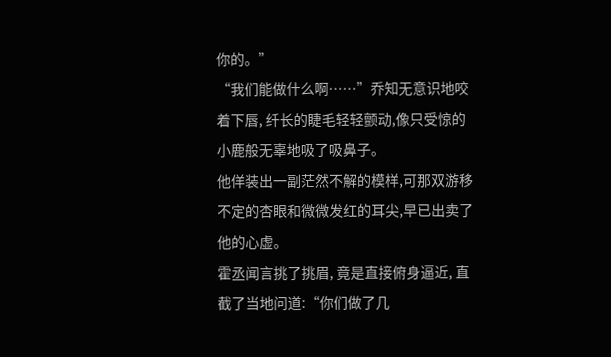你的。”
“我们能做什么啊……”乔知无意识地咬着下唇, 纤长的睫毛轻轻颤动,像只受惊的小鹿般无辜地吸了吸鼻子。
他佯装出一副茫然不解的模样,可那双游移不定的杏眼和微微发红的耳尖,早已出卖了他的心虚。
霍丞闻言挑了挑眉, 竟是直接俯身逼近, 直截了当地问道:“你们做了几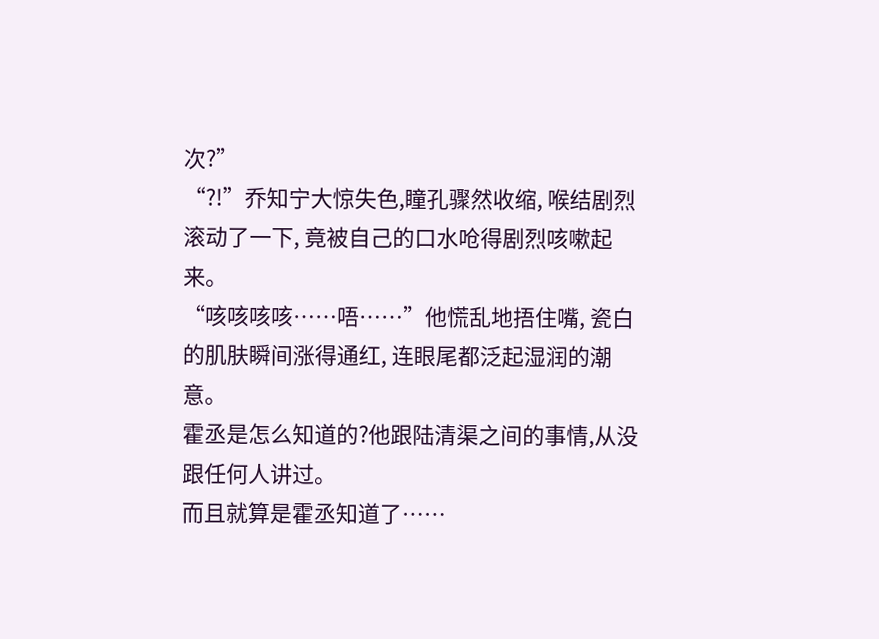次?”
“?!”乔知宁大惊失色,瞳孔骤然收缩, 喉结剧烈滚动了一下, 竟被自己的口水呛得剧烈咳嗽起来。
“咳咳咳咳……唔……”他慌乱地捂住嘴, 瓷白的肌肤瞬间涨得通红, 连眼尾都泛起湿润的潮意。
霍丞是怎么知道的?他跟陆清渠之间的事情,从没跟任何人讲过。
而且就算是霍丞知道了……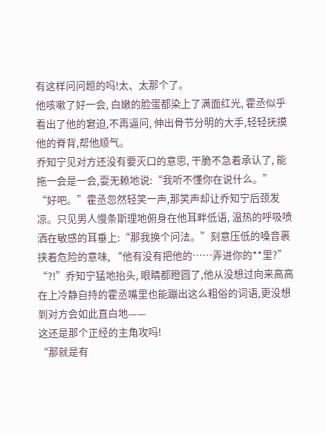有这样问问题的吗!太、太那个了。
他咳嗽了好一会, 白嫩的脸蛋都染上了满面红光, 霍丞似乎看出了他的窘迫,不再逼问, 伸出骨节分明的大手,轻轻抚摸他的脊背,帮他顺气。
乔知宁见对方还没有要灭口的意思, 干脆不急着承认了, 能拖一会是一会,耍无赖地说:“我听不懂你在说什么。”
“好吧。”霍丞忽然轻笑一声,那笑声却让乔知宁后颈发凉。只见男人慢条斯理地俯身在他耳畔低语, 温热的呼吸喷洒在敏感的耳垂上:“那我换个问法。”刻意压低的嗓音裹挟着危险的意味, “他有没有把他的……弄进你的**里?”
“?!”乔知宁猛地抬头, 眼睛都瞪圆了,他从没想过向来高高在上冷静自持的霍丞嘴里也能蹦出这么粗俗的词语,更没想到对方会如此直白地——
这还是那个正经的主角攻吗!
“那就是有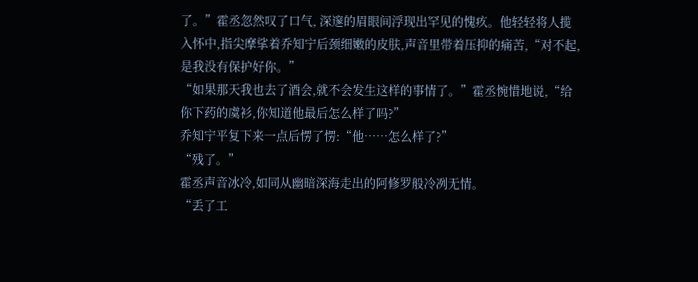了。”霍丞忽然叹了口气, 深邃的眉眼间浮现出罕见的愧疚。他轻轻将人揽入怀中,指尖摩挲着乔知宁后颈细嫩的皮肤,声音里带着压抑的痛苦,“对不起,是我没有保护好你。”
“如果那天我也去了酒会,就不会发生这样的事情了。”霍丞惋惜地说,“给你下药的虞衫,你知道他最后怎么样了吗?”
乔知宁平复下来一点后愣了愣:“他……怎么样了?”
“残了。”
霍丞声音冰冷,如同从幽暗深海走出的阿修罗般冷冽无情。
“丢了工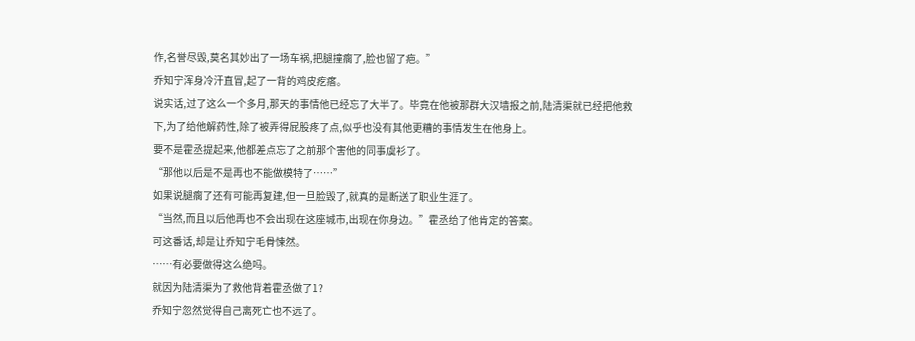作,名誉尽毁,莫名其妙出了一场车祸,把腿撞瘸了,脸也留了疤。”
乔知宁浑身冷汗直冒,起了一背的鸡皮疙瘩。
说实话,过了这么一个多月,那天的事情他已经忘了大半了。毕竟在他被那群大汉墙报之前,陆清渠就已经把他救下,为了给他解药性,除了被弄得屁股疼了点,似乎也没有其他更糟的事情发生在他身上。
要不是霍丞提起来,他都差点忘了之前那个害他的同事虞衫了。
“那他以后是不是再也不能做模特了……”
如果说腿瘸了还有可能再复建,但一旦脸毁了,就真的是断送了职业生涯了。
“当然,而且以后他再也不会出现在这座城市,出现在你身边。”霍丞给了他肯定的答案。
可这番话,却是让乔知宁毛骨悚然。
……有必要做得这么绝吗。
就因为陆清渠为了救他背着霍丞做了1?
乔知宁忽然觉得自己离死亡也不远了。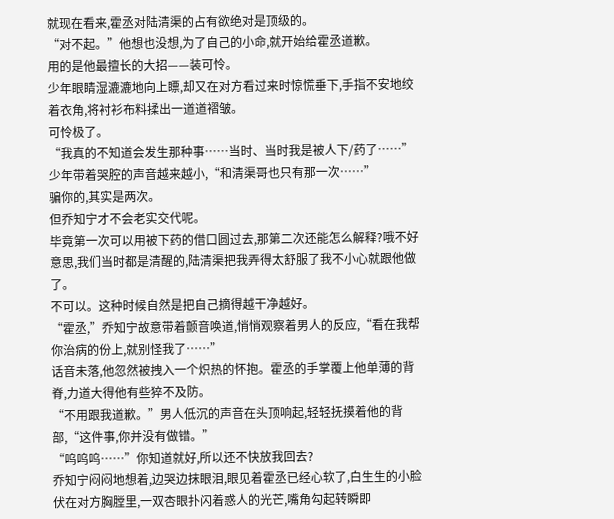就现在看来,霍丞对陆清渠的占有欲绝对是顶级的。
“对不起。”他想也没想,为了自己的小命,就开始给霍丞道歉。
用的是他最擅长的大招——装可怜。
少年眼睛湿漉漉地向上瞟,却又在对方看过来时惊慌垂下,手指不安地绞着衣角,将衬衫布料揉出一道道褶皱。
可怜极了。
“我真的不知道会发生那种事……当时、当时我是被人下/药了……”少年带着哭腔的声音越来越小,“和清渠哥也只有那一次……”
骗你的,其实是两次。
但乔知宁才不会老实交代呢。
毕竟第一次可以用被下药的借口圆过去,那第二次还能怎么解释?哦不好意思,我们当时都是清醒的,陆清渠把我弄得太舒服了我不小心就跟他做了。
不可以。这种时候自然是把自己摘得越干净越好。
“霍丞,”乔知宁故意带着颤音唤道,悄悄观察着男人的反应,“看在我帮你治病的份上,就别怪我了……”
话音未落,他忽然被拽入一个炽热的怀抱。霍丞的手掌覆上他单薄的背脊,力道大得他有些猝不及防。
“不用跟我道歉。”男人低沉的声音在头顶响起,轻轻抚摸着他的背部,“这件事,你并没有做错。”
“呜呜呜……”你知道就好,所以还不快放我回去?
乔知宁闷闷地想着,边哭边抹眼泪,眼见着霍丞已经心软了,白生生的小脸伏在对方胸膛里,一双杏眼扑闪着惑人的光芒,嘴角勾起转瞬即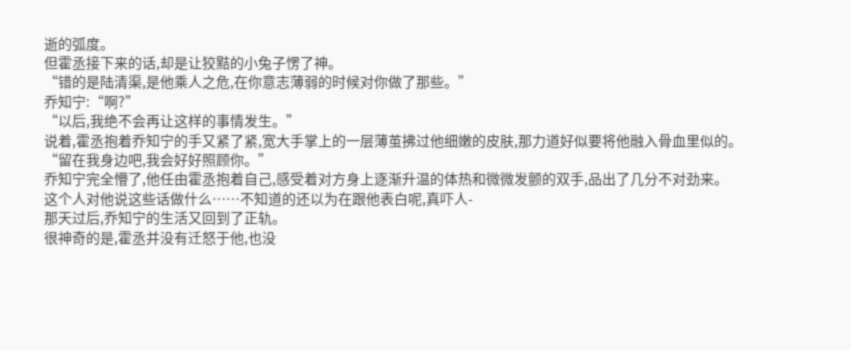逝的弧度。
但霍丞接下来的话,却是让狡黠的小兔子愣了神。
“错的是陆清渠,是他乘人之危,在你意志薄弱的时候对你做了那些。”
乔知宁:“啊?”
“以后,我绝不会再让这样的事情发生。”
说着,霍丞抱着乔知宁的手又紧了紧,宽大手掌上的一层薄茧拂过他细嫩的皮肤,那力道好似要将他融入骨血里似的。
“留在我身边吧,我会好好照顾你。”
乔知宁完全懵了,他任由霍丞抱着自己,感受着对方身上逐渐升温的体热和微微发颤的双手,品出了几分不对劲来。
这个人对他说这些话做什么……不知道的还以为在跟他表白呢,真吓人-
那天过后,乔知宁的生活又回到了正轨。
很神奇的是,霍丞并没有迁怒于他,也没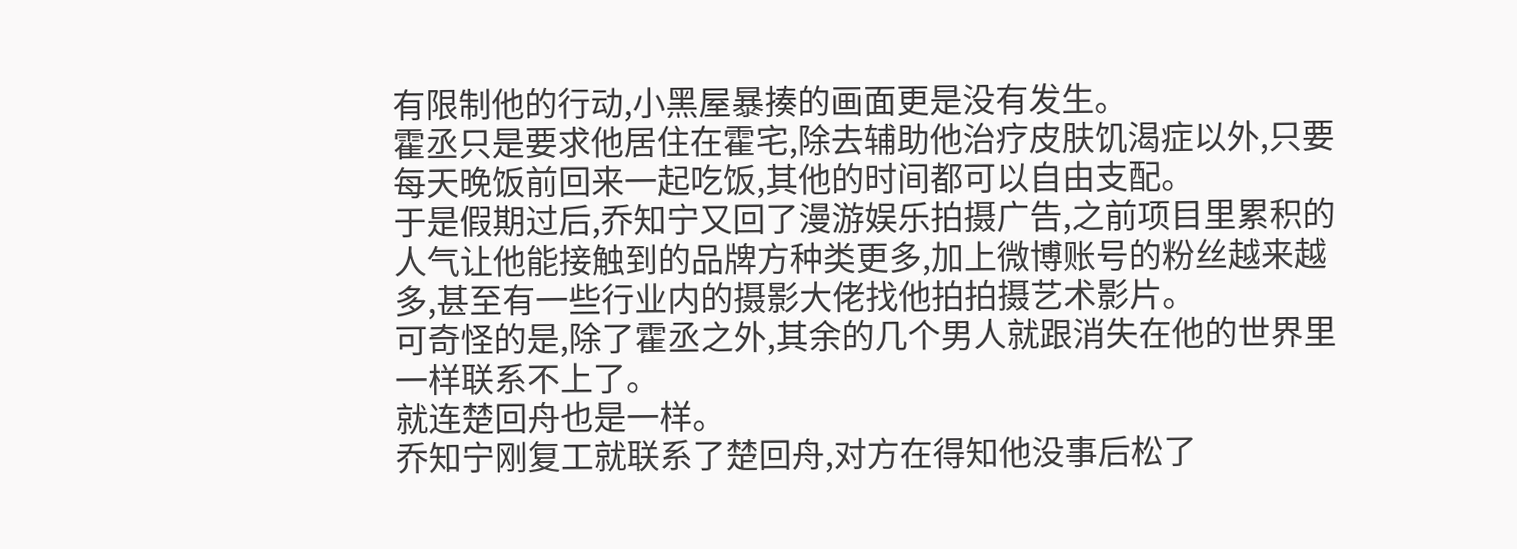有限制他的行动,小黑屋暴揍的画面更是没有发生。
霍丞只是要求他居住在霍宅,除去辅助他治疗皮肤饥渴症以外,只要每天晚饭前回来一起吃饭,其他的时间都可以自由支配。
于是假期过后,乔知宁又回了漫游娱乐拍摄广告,之前项目里累积的人气让他能接触到的品牌方种类更多,加上微博账号的粉丝越来越多,甚至有一些行业内的摄影大佬找他拍拍摄艺术影片。
可奇怪的是,除了霍丞之外,其余的几个男人就跟消失在他的世界里一样联系不上了。
就连楚回舟也是一样。
乔知宁刚复工就联系了楚回舟,对方在得知他没事后松了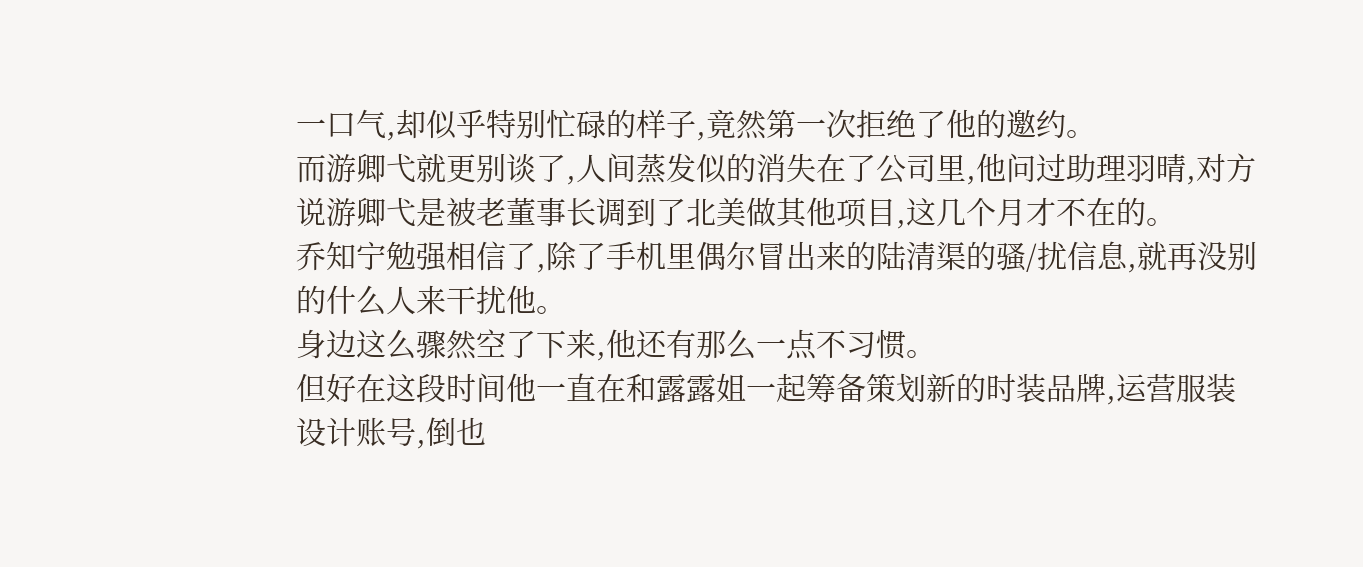一口气,却似乎特别忙碌的样子,竟然第一次拒绝了他的邀约。
而游卿弋就更别谈了,人间蒸发似的消失在了公司里,他问过助理羽晴,对方说游卿弋是被老董事长调到了北美做其他项目,这几个月才不在的。
乔知宁勉强相信了,除了手机里偶尔冒出来的陆清渠的骚/扰信息,就再没别的什么人来干扰他。
身边这么骤然空了下来,他还有那么一点不习惯。
但好在这段时间他一直在和露露姐一起筹备策划新的时装品牌,运营服装设计账号,倒也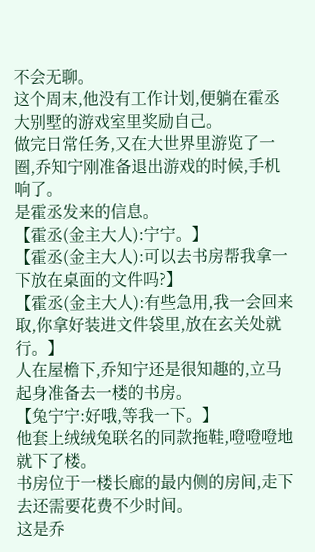不会无聊。
这个周末,他没有工作计划,便躺在霍丞大别墅的游戏室里奖励自己。
做完日常任务,又在大世界里游览了一圈,乔知宁刚准备退出游戏的时候,手机响了。
是霍丞发来的信息。
【霍丞(金主大人):宁宁。】
【霍丞(金主大人):可以去书房帮我拿一下放在桌面的文件吗?】
【霍丞(金主大人):有些急用,我一会回来取,你拿好装进文件袋里,放在玄关处就行。】
人在屋檐下,乔知宁还是很知趣的,立马起身准备去一楼的书房。
【兔宁宁:好哦,等我一下。】
他套上绒绒兔联名的同款拖鞋,噔噔噔地就下了楼。
书房位于一楼长廊的最内侧的房间,走下去还需要花费不少时间。
这是乔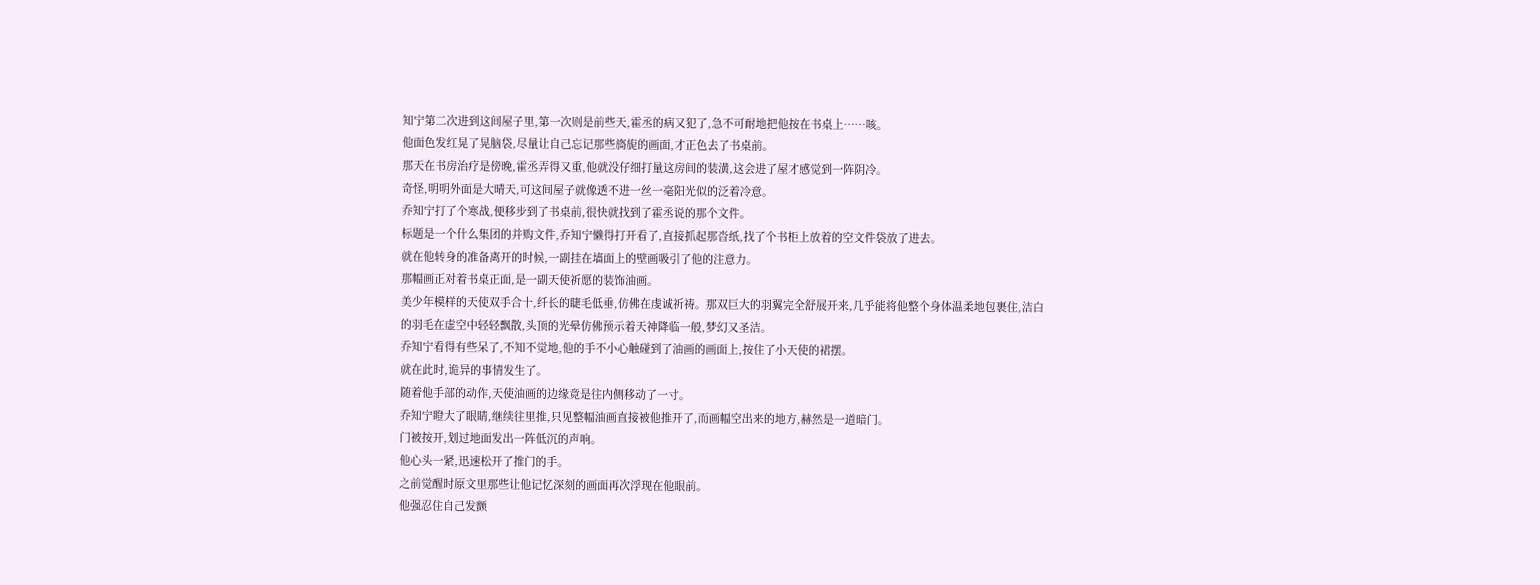知宁第二次进到这间屋子里,第一次则是前些天,霍丞的病又犯了,急不可耐地把他按在书桌上……咳。
他面色发红晃了晃脑袋,尽量让自己忘记那些旖旎的画面,才正色去了书桌前。
那天在书房治疗是傍晚,霍丞弄得又重,他就没仔细打量这房间的装潢,这会进了屋才感觉到一阵阴冷。
奇怪,明明外面是大晴天,可这间屋子就像透不进一丝一毫阳光似的泛着冷意。
乔知宁打了个寒战,便移步到了书桌前,很快就找到了霍丞说的那个文件。
标题是一个什么集团的并购文件,乔知宁懒得打开看了,直接抓起那沓纸,找了个书柜上放着的空文件袋放了进去。
就在他转身的准备离开的时候,一副挂在墙面上的壁画吸引了他的注意力。
那幅画正对着书桌正面,是一副天使祈愿的装饰油画。
美少年模样的天使双手合十,纤长的睫毛低垂,仿佛在虔诚祈祷。那双巨大的羽翼完全舒展开来,几乎能将他整个身体温柔地包裹住,洁白的羽毛在虚空中轻轻飘散,头顶的光晕仿佛预示着天神降临一般,梦幻又圣洁。
乔知宁看得有些呆了,不知不觉地,他的手不小心触碰到了油画的画面上,按住了小天使的裙摆。
就在此时,诡异的事情发生了。
随着他手部的动作,天使油画的边缘竟是往内侧移动了一寸。
乔知宁瞪大了眼睛,继续往里推,只见整幅油画直接被他推开了,而画幅空出来的地方,赫然是一道暗门。
门被按开,划过地面发出一阵低沉的声响。
他心头一紧,迅速松开了推门的手。
之前觉醒时原文里那些让他记忆深刻的画面再次浮现在他眼前。
他强忍住自己发颤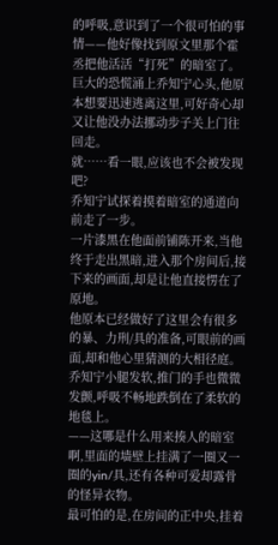的呼吸,意识到了一个很可怕的事情——他好像找到原文里那个霍丞把他活活“打死”的暗室了。
巨大的恐慌涌上乔知宁心头,他原本想要迅速逃离这里,可好奇心却又让他没办法挪动步子关上门往回走。
就……看一眼,应该也不会被发现吧?
乔知宁试探着摸着暗室的通道向前走了一步。
一片漆黑在他面前铺陈开来,当他终于走出黑暗,进入那个房间后,接下来的画面,却是让他直接愣在了原地。
他原本已经做好了这里会有很多的暴、力刑/具的准备,可眼前的画面,却和他心里猜测的大相径庭。
乔知宁小腿发软,推门的手也微微发颤,呼吸不畅地跌倒在了柔软的地毯上。
——这哪是什么用来揍人的暗室啊,里面的墙壁上挂满了一圈又一圈的yin/具,还有各种可爱却露骨的怪异衣物。
最可怕的是,在房间的正中央,挂着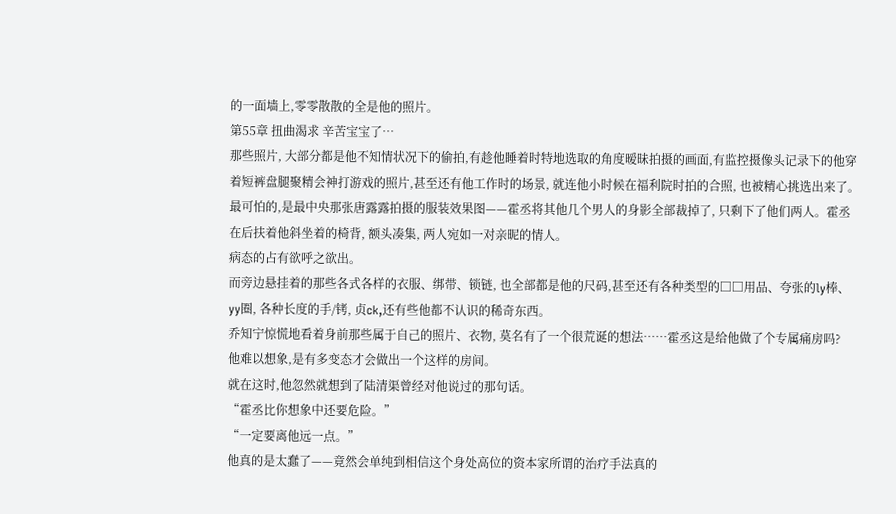的一面墙上,零零散散的全是他的照片。
第55章 扭曲渴求 辛苦宝宝了…
那些照片, 大部分都是他不知情状况下的偷拍,有趁他睡着时特地选取的角度暧昧拍摄的画面,有监控摄像头记录下的他穿着短裤盘腿聚精会神打游戏的照片,甚至还有他工作时的场景, 就连他小时候在福利院时拍的合照, 也被精心挑选出来了。
最可怕的,是最中央那张唐露露拍摄的服装效果图——霍丞将其他几个男人的身影全部裁掉了, 只剩下了他们两人。霍丞在后扶着他斜坐着的椅背, 额头凑集, 两人宛如一对亲昵的情人。
病态的占有欲呼之欲出。
而旁边悬挂着的那些各式各样的衣服、绑带、锁链, 也全部都是他的尺码,甚至还有各种类型的□□用品、夸张的ly棒、yy圈, 各种长度的手/铐, 贞ck,还有些他都不认识的稀奇东西。
乔知宁惊慌地看着身前那些属于自己的照片、衣物, 莫名有了一个很荒诞的想法……霍丞这是给他做了个专属痛房吗?
他难以想象,是有多变态才会做出一个这样的房间。
就在这时,他忽然就想到了陆清渠曾经对他说过的那句话。
“霍丞比你想象中还要危险。”
“一定要离他远一点。”
他真的是太蠢了——竟然会单纯到相信这个身处高位的资本家所谓的治疗手法真的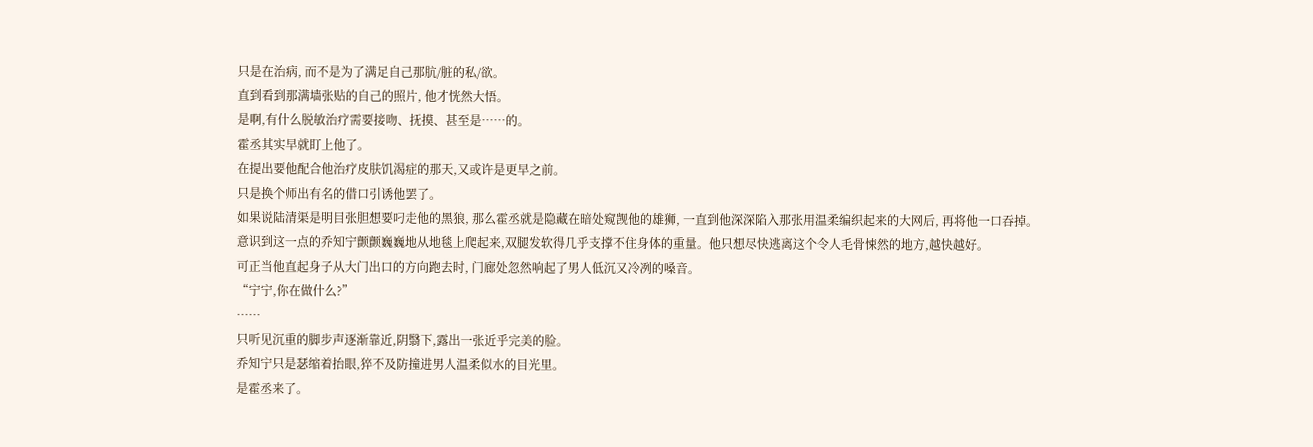只是在治病, 而不是为了满足自己那肮/脏的私/欲。
直到看到那满墙张贴的自己的照片, 他才恍然大悟。
是啊,有什么脱敏治疗需要接吻、抚摸、甚至是……的。
霍丞其实早就盯上他了。
在提出要他配合他治疗皮肤饥渴症的那天,又或许是更早之前。
只是换个师出有名的借口引诱他罢了。
如果说陆清渠是明目张胆想要叼走他的黑狼, 那么霍丞就是隐藏在暗处窥觊他的雄狮, 一直到他深深陷入那张用温柔编织起来的大网后, 再将他一口吞掉。
意识到这一点的乔知宁颤颤巍巍地从地毯上爬起来,双腿发软得几乎支撑不住身体的重量。他只想尽快逃离这个令人毛骨悚然的地方,越快越好。
可正当他直起身子从大门出口的方向跑去时, 门廊处忽然响起了男人低沉又冷冽的嗓音。
“宁宁,你在做什么?”
……
只听见沉重的脚步声逐渐靠近,阴翳下,露出一张近乎完美的脸。
乔知宁只是瑟缩着抬眼,猝不及防撞进男人温柔似水的目光里。
是霍丞来了。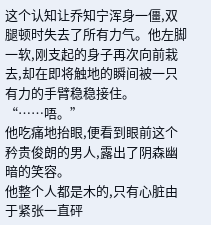这个认知让乔知宁浑身一僵,双腿顿时失去了所有力气。他左脚一软,刚支起的身子再次向前栽去,却在即将触地的瞬间被一只有力的手臂稳稳接住。
“……唔。”
他吃痛地抬眼,便看到眼前这个矜贵俊朗的男人,露出了阴森幽暗的笑容。
他整个人都是木的,只有心脏由于紧张一直砰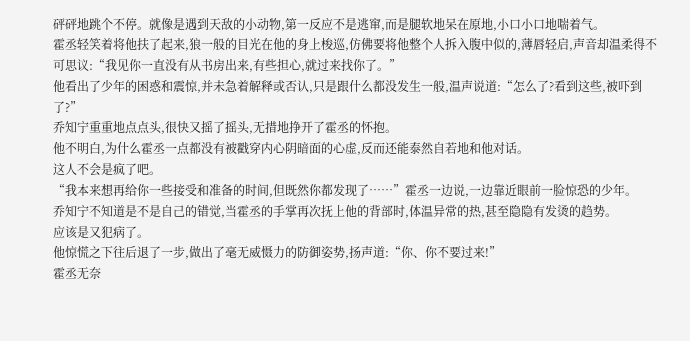砰砰地跳个不停。就像是遇到天敌的小动物,第一反应不是逃窜,而是腿软地呆在原地,小口小口地喘着气。
霍丞轻笑着将他扶了起来,狼一般的目光在他的身上梭巡,仿佛要将他整个人拆入腹中似的,薄唇轻启,声音却温柔得不可思议:“我见你一直没有从书房出来,有些担心,就过来找你了。”
他看出了少年的困惑和震惊,并未急着解释或否认,只是跟什么都没发生一般,温声说道:“怎么了?看到这些,被吓到了?”
乔知宁重重地点点头,很快又摇了摇头,无措地挣开了霍丞的怀抱。
他不明白,为什么霍丞一点都没有被戳穿内心阴暗面的心虚,反而还能泰然自若地和他对话。
这人不会是疯了吧。
“我本来想再给你一些接受和准备的时间,但既然你都发现了……”霍丞一边说,一边靠近眼前一脸惊恐的少年。
乔知宁不知道是不是自己的错觉,当霍丞的手掌再次抚上他的背部时,体温异常的热,甚至隐隐有发烫的趋势。
应该是又犯病了。
他惊慌之下往后退了一步,做出了毫无威慑力的防御姿势,扬声道:“你、你不要过来!”
霍丞无奈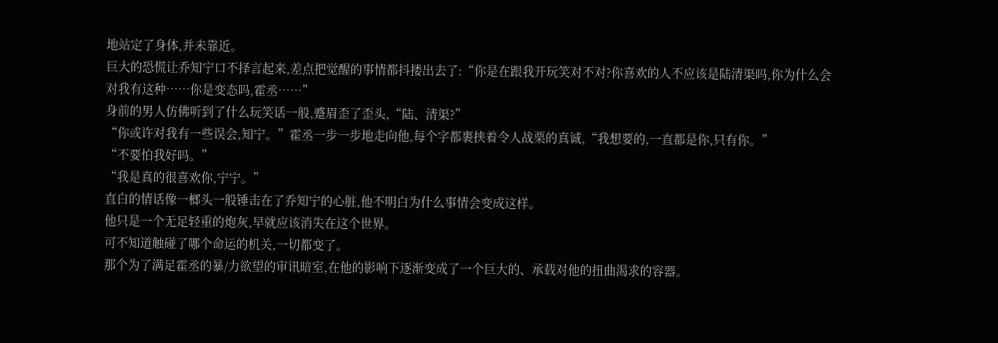地站定了身体,并未靠近。
巨大的恐慌让乔知宁口不择言起来,差点把觉醒的事情都抖搂出去了:“你是在跟我开玩笑对不对?你喜欢的人不应该是陆清渠吗,你为什么会对我有这种……你是变态吗,霍丞……”
身前的男人仿佛听到了什么玩笑话一般,蹙眉歪了歪头,“陆、清渠?”
“你或许对我有一些误会,知宁。”霍丞一步一步地走向他,每个字都裹挟着令人战栗的真诚,“我想要的,一直都是你,只有你。”
“不要怕我好吗。”
“我是真的很喜欢你,宁宁。”
直白的情话像一榔头一般锤击在了乔知宁的心脏,他不明白为什么事情会变成这样。
他只是一个无足轻重的炮灰,早就应该消失在这个世界。
可不知道触碰了哪个命运的机关,一切都变了。
那个为了满足霍丞的暴/力欲望的审讯暗室,在他的影响下逐渐变成了一个巨大的、承载对他的扭曲渴求的容器。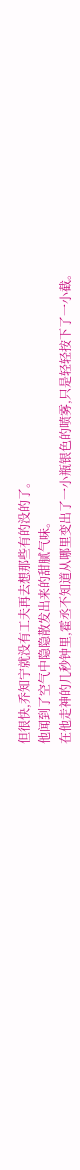但很快,乔知宁就没有工夫再去想那些有的没的了。
他闻到了空气中隐隐散发出来的甜腻气味。
在他走神的几秒钟里,霍丞不知道从哪里变出了一小瓶银色的喷雾,只是轻轻按下了一小截。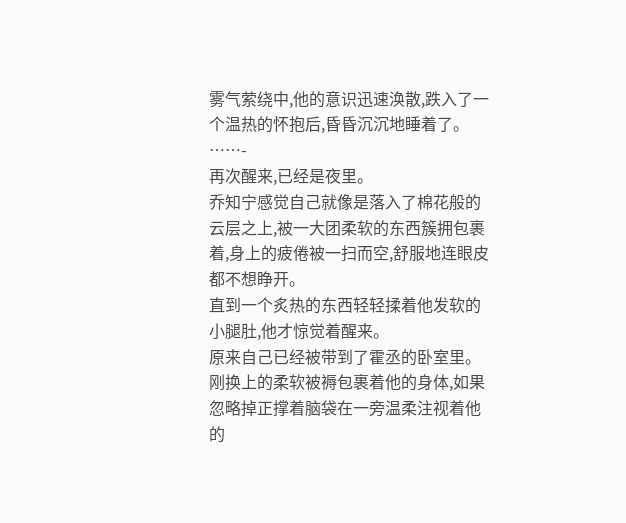雾气萦绕中,他的意识迅速涣散,跌入了一个温热的怀抱后,昏昏沉沉地睡着了。
……-
再次醒来,已经是夜里。
乔知宁感觉自己就像是落入了棉花般的云层之上,被一大团柔软的东西簇拥包裹着,身上的疲倦被一扫而空,舒服地连眼皮都不想睁开。
直到一个炙热的东西轻轻揉着他发软的小腿肚,他才惊觉着醒来。
原来自己已经被带到了霍丞的卧室里。
刚换上的柔软被褥包裹着他的身体,如果忽略掉正撑着脑袋在一旁温柔注视着他的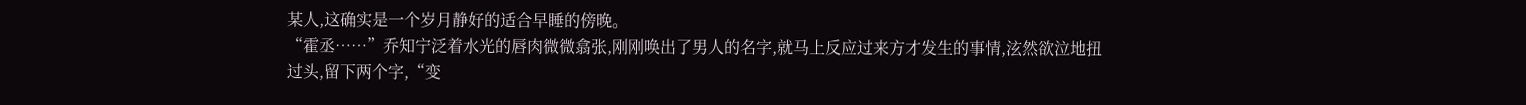某人,这确实是一个岁月静好的适合早睡的傍晚。
“霍丞……”乔知宁泛着水光的唇肉微微翕张,刚刚唤出了男人的名字,就马上反应过来方才发生的事情,泫然欲泣地扭过头,留下两个字,“变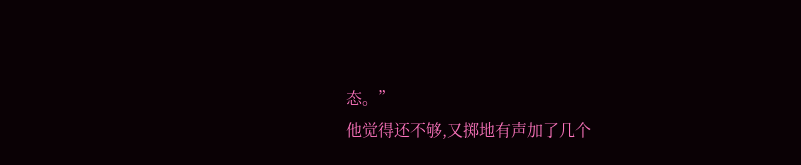态。”
他觉得还不够,又掷地有声加了几个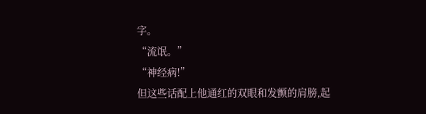字。
“流氓。”
“神经病!”
但这些话配上他通红的双眼和发颤的肩膀,起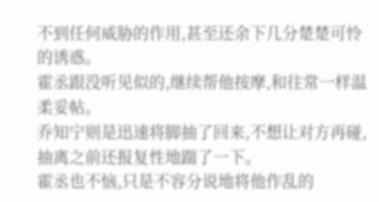不到任何威胁的作用,甚至还余下几分楚楚可怜的诱惑。
霍丞跟没听见似的,继续帮他按摩,和往常一样温柔妥帖。
乔知宁则是迅速将脚抽了回来,不想让对方再碰,抽离之前还报复性地踹了一下。
霍丞也不恼,只是不容分说地将他作乱的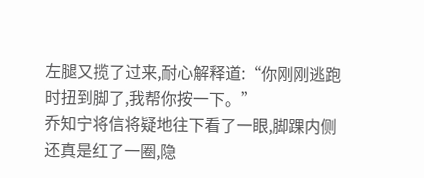左腿又揽了过来,耐心解释道:“你刚刚逃跑时扭到脚了,我帮你按一下。”
乔知宁将信将疑地往下看了一眼,脚踝内侧还真是红了一圈,隐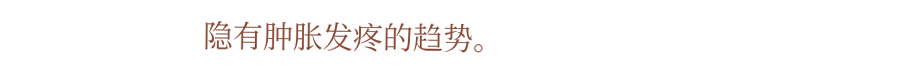隐有肿胀发疼的趋势。